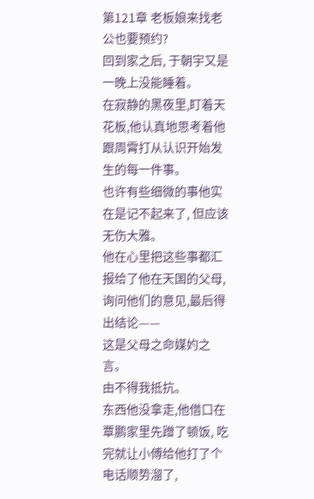第121章 老板娘来找老公也要预约?
回到家之后, 于朝宇又是一晚上没能睡着。
在寂静的黑夜里,盯着天花板,他认真地思考着他跟周霄打从认识开始发生的每一件事。
也许有些细微的事他实在是记不起来了, 但应该无伤大雅。
他在心里把这些事都汇报给了他在天国的父母,询问他们的意见,最后得出结论——
这是父母之命媒妁之言。
由不得我抵抗。
东西他没拿走,他借口在覃鹏家里先蹭了顿饭, 吃完就让小傅给他打了个电话顺势溜了,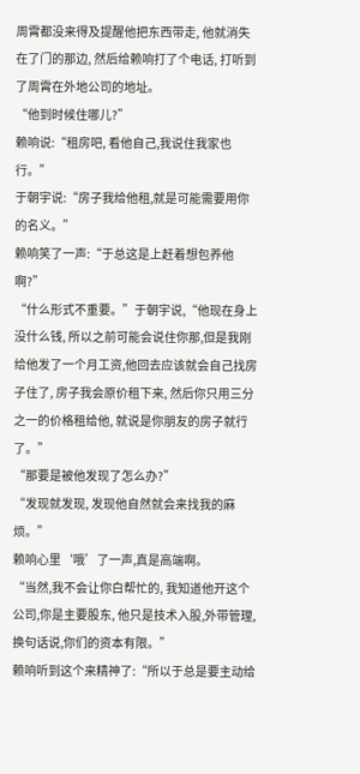周霄都没来得及提醒他把东西带走, 他就消失在了门的那边, 然后给赖响打了个电话, 打听到了周霄在外地公司的地址。
“他到时候住哪儿?”
赖响说:“租房吧, 看他自己,我说住我家也行。”
于朝宇说:“房子我给他租,就是可能需要用你的名义。”
赖响笑了一声:“于总这是上赶着想包养他啊?”
“什么形式不重要。”于朝宇说,“他现在身上没什么钱, 所以之前可能会说住你那,但是我刚给他发了一个月工资,他回去应该就会自己找房子住了, 房子我会原价租下来, 然后你只用三分之一的价格租给他, 就说是你朋友的房子就行了。”
“那要是被他发现了怎么办?”
“发现就发现, 发现他自然就会来找我的麻烦。”
赖响心里‘哦’了一声,真是高端啊。
“当然,我不会让你白帮忙的, 我知道他开这个公司,你是主要股东, 他只是技术入股,外带管理,换句话说,你们的资本有限。”
赖响听到这个来精神了:“所以于总是要主动给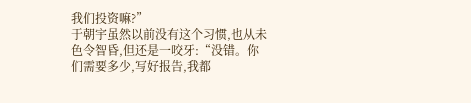我们投资嘛?”
于朝宇虽然以前没有这个习惯,也从未色令智昏,但还是一咬牙:“没错。你们需要多少,写好报告,我都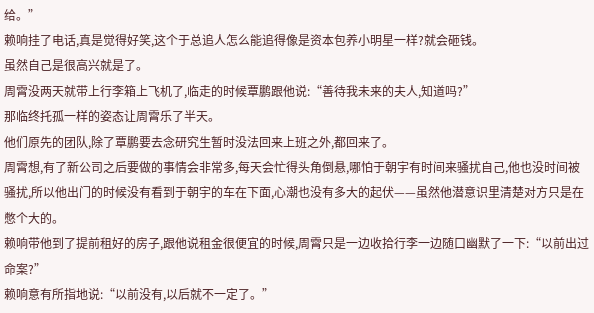给。”
赖响挂了电话,真是觉得好笑,这个于总追人怎么能追得像是资本包养小明星一样?就会砸钱。
虽然自己是很高兴就是了。
周霄没两天就带上行李箱上飞机了,临走的时候覃鹏跟他说:“善待我未来的夫人,知道吗?”
那临终托孤一样的姿态让周霄乐了半天。
他们原先的团队,除了覃鹏要去念研究生暂时没法回来上班之外,都回来了。
周霄想,有了新公司之后要做的事情会非常多,每天会忙得头角倒悬,哪怕于朝宇有时间来骚扰自己,他也没时间被骚扰,所以他出门的时候没有看到于朝宇的车在下面,心潮也没有多大的起伏——虽然他潜意识里清楚对方只是在憋个大的。
赖响带他到了提前租好的房子,跟他说租金很便宜的时候,周霄只是一边收拾行李一边随口幽默了一下:“以前出过命案?”
赖响意有所指地说:“以前没有,以后就不一定了。”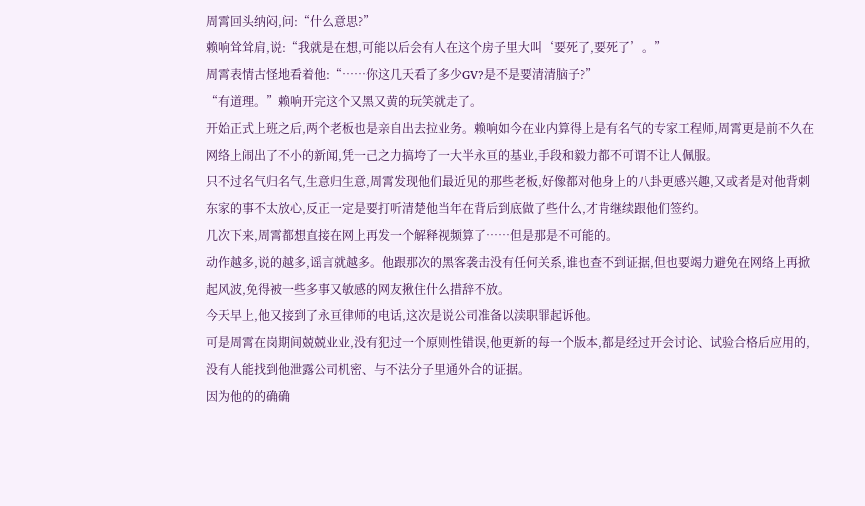周霄回头纳闷,问:“什么意思?”
赖响耸耸肩,说:“我就是在想,可能以后会有人在这个房子里大叫‘要死了,要死了’。”
周霄表情古怪地看着他:“……你这几天看了多少GV?是不是要清清脑子?”
“有道理。”赖响开完这个又黑又黄的玩笑就走了。
开始正式上班之后,两个老板也是亲自出去拉业务。赖响如今在业内算得上是有名气的专家工程师,周霄更是前不久在网络上闹出了不小的新闻,凭一己之力搞垮了一大半永亘的基业,手段和毅力都不可谓不让人佩服。
只不过名气归名气,生意归生意,周霄发现他们最近见的那些老板,好像都对他身上的八卦更感兴趣,又或者是对他背刺东家的事不太放心,反正一定是要打听清楚他当年在背后到底做了些什么,才肯继续跟他们签约。
几次下来,周霄都想直接在网上再发一个解释视频算了……但是那是不可能的。
动作越多,说的越多,谣言就越多。他跟那次的黑客袭击没有任何关系,谁也查不到证据,但也要竭力避免在网络上再掀起风波,免得被一些多事又敏感的网友揪住什么措辞不放。
今天早上,他又接到了永亘律师的电话,这次是说公司准备以渎职罪起诉他。
可是周霄在岗期间兢兢业业,没有犯过一个原则性错误,他更新的每一个版本,都是经过开会讨论、试验合格后应用的,没有人能找到他泄露公司机密、与不法分子里通外合的证据。
因为他的的确确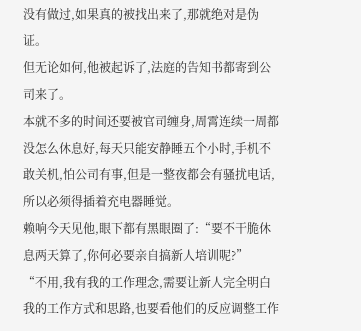没有做过,如果真的被找出来了,那就绝对是伪证。
但无论如何,他被起诉了,法庭的告知书都寄到公司来了。
本就不多的时间还要被官司缠身,周霄连续一周都没怎么休息好,每天只能安静睡五个小时,手机不敢关机,怕公司有事,但是一整夜都会有骚扰电话,所以必须得插着充电器睡觉。
赖响今天见他,眼下都有黑眼圈了:“要不干脆休息两天算了,你何必要亲自搞新人培训呢?”
“不用,我有我的工作理念,需要让新人完全明白我的工作方式和思路,也要看他们的反应调整工作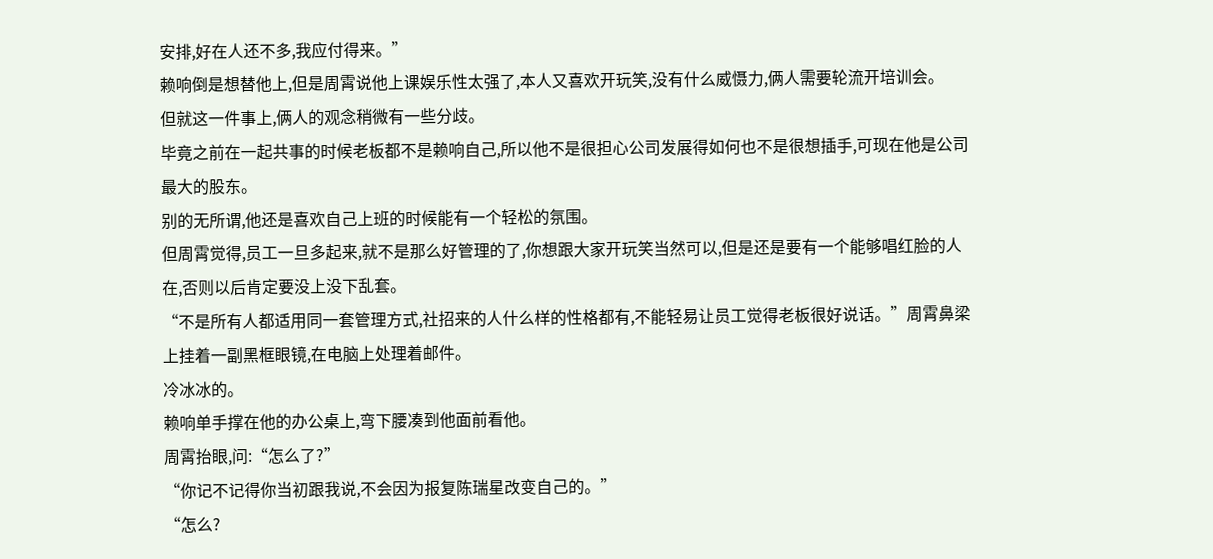安排,好在人还不多,我应付得来。”
赖响倒是想替他上,但是周霄说他上课娱乐性太强了,本人又喜欢开玩笑,没有什么威慑力,俩人需要轮流开培训会。
但就这一件事上,俩人的观念稍微有一些分歧。
毕竟之前在一起共事的时候老板都不是赖响自己,所以他不是很担心公司发展得如何也不是很想插手,可现在他是公司最大的股东。
别的无所谓,他还是喜欢自己上班的时候能有一个轻松的氛围。
但周霄觉得,员工一旦多起来,就不是那么好管理的了,你想跟大家开玩笑当然可以,但是还是要有一个能够唱红脸的人在,否则以后肯定要没上没下乱套。
“不是所有人都适用同一套管理方式,社招来的人什么样的性格都有,不能轻易让员工觉得老板很好说话。”周霄鼻梁上挂着一副黑框眼镜,在电脑上处理着邮件。
冷冰冰的。
赖响单手撑在他的办公桌上,弯下腰凑到他面前看他。
周霄抬眼,问:“怎么了?”
“你记不记得你当初跟我说,不会因为报复陈瑞星改变自己的。”
“怎么?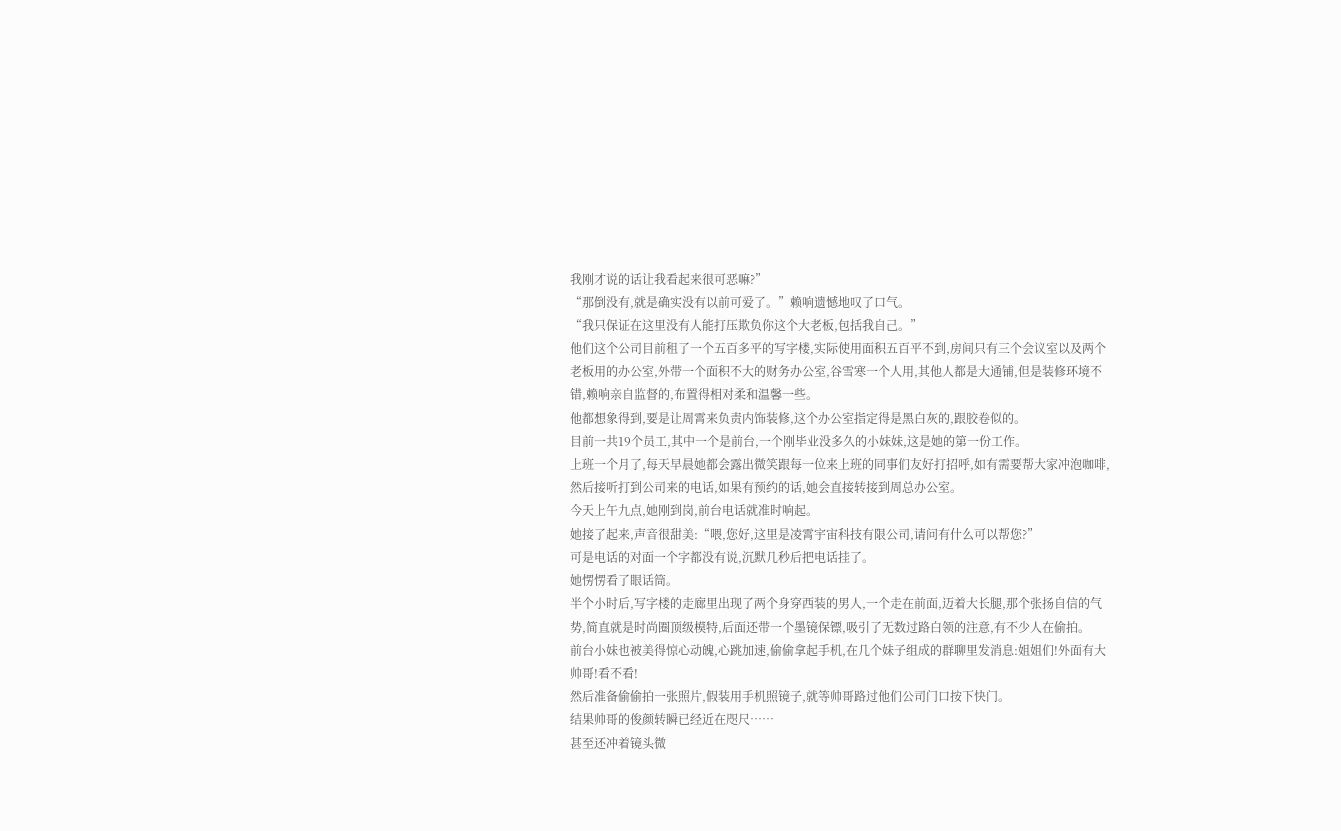我刚才说的话让我看起来很可恶嘛?”
“那倒没有,就是确实没有以前可爱了。”赖响遗憾地叹了口气。
“我只保证在这里没有人能打压欺负你这个大老板,包括我自己。”
他们这个公司目前租了一个五百多平的写字楼,实际使用面积五百平不到,房间只有三个会议室以及两个老板用的办公室,外带一个面积不大的财务办公室,谷雪寒一个人用,其他人都是大通铺,但是装修环境不错,赖响亲自监督的,布置得相对柔和温馨一些。
他都想象得到,要是让周霄来负责内饰装修,这个办公室指定得是黑白灰的,跟胶卷似的。
目前一共19个员工,其中一个是前台,一个刚毕业没多久的小妹妹,这是她的第一份工作。
上班一个月了,每天早晨她都会露出微笑跟每一位来上班的同事们友好打招呼,如有需要帮大家冲泡咖啡,然后接听打到公司来的电话,如果有预约的话,她会直接转接到周总办公室。
今天上午九点,她刚到岗,前台电话就准时响起。
她接了起来,声音很甜美:“喂,您好,这里是凌霄宇宙科技有限公司,请问有什么可以帮您?”
可是电话的对面一个字都没有说,沉默几秒后把电话挂了。
她愣愣看了眼话筒。
半个小时后,写字楼的走廊里出现了两个身穿西装的男人,一个走在前面,迈着大长腿,那个张扬自信的气势,简直就是时尚圈顶级模特,后面还带一个墨镜保镖,吸引了无数过路白领的注意,有不少人在偷拍。
前台小妹也被美得惊心动魄,心跳加速,偷偷拿起手机,在几个妹子组成的群聊里发消息:姐姐们!外面有大帅哥!看不看!
然后准备偷偷拍一张照片,假装用手机照镜子,就等帅哥路过他们公司门口按下快门。
结果帅哥的俊颜转瞬已经近在咫尺……
甚至还冲着镜头微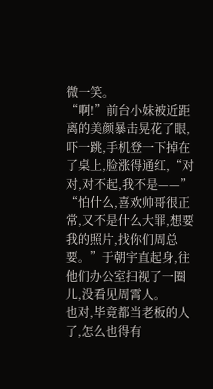微一笑。
“啊!”前台小妹被近距离的美颜暴击晃花了眼,吓一跳,手机登一下掉在了桌上,脸涨得通红,“对对,对不起,我不是——”
“怕什么,喜欢帅哥很正常,又不是什么大罪,想要我的照片,找你们周总要。”于朝宇直起身,往他们办公室扫视了一圈儿,没看见周霄人。
也对,毕竟都当老板的人了,怎么也得有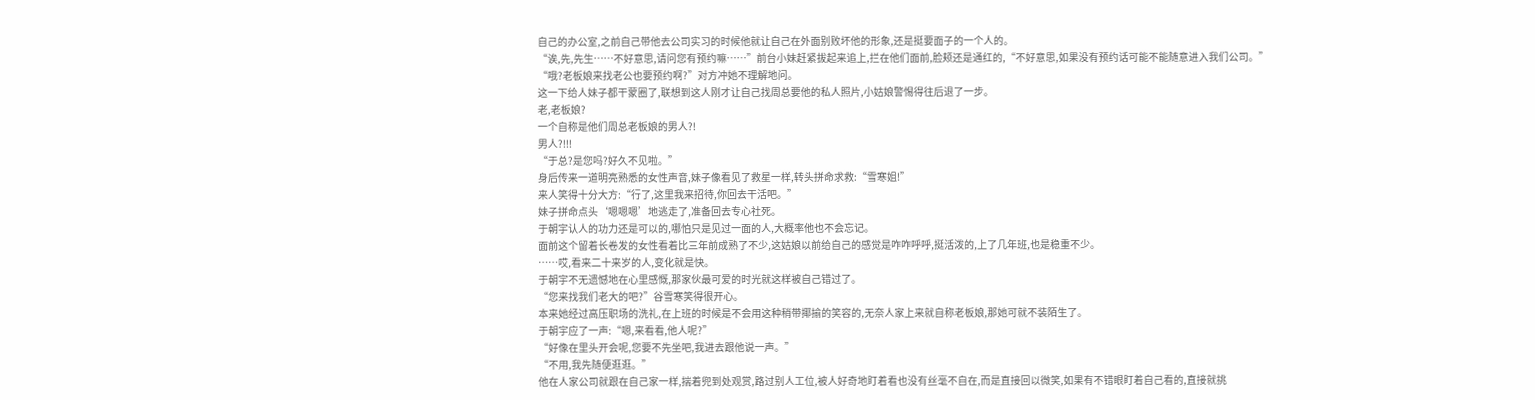自己的办公室,之前自己带他去公司实习的时候他就让自己在外面别败坏他的形象,还是挺要面子的一个人的。
“诶,先,先生……不好意思,请问您有预约嘛……”前台小妹赶紧拔起来追上,拦在他们面前,脸颊还是通红的,“不好意思,如果没有预约话可能不能随意进入我们公司。”
“哦?老板娘来找老公也要预约啊?”对方冲她不理解地问。
这一下给人妹子都干蒙圈了,联想到这人刚才让自己找周总要他的私人照片,小姑娘警惕得往后退了一步。
老,老板娘?
一个自称是他们周总老板娘的男人?!
男人?!!!
“于总?是您吗?好久不见啦。”
身后传来一道明亮熟悉的女性声音,妹子像看见了救星一样,转头拼命求救:“雪寒姐!”
来人笑得十分大方:“行了,这里我来招待,你回去干活吧。”
妹子拼命点头‘嗯嗯嗯’地逃走了,准备回去专心社死。
于朝宇认人的功力还是可以的,哪怕只是见过一面的人,大概率他也不会忘记。
面前这个留着长卷发的女性看着比三年前成熟了不少,这姑娘以前给自己的感觉是咋咋呼呼,挺活泼的,上了几年班,也是稳重不少。
……哎,看来二十来岁的人,变化就是快。
于朝宇不无遗憾地在心里感慨,那家伙最可爱的时光就这样被自己错过了。
“您来找我们老大的吧?”谷雪寒笑得很开心。
本来她经过高压职场的洗礼,在上班的时候是不会用这种稍带揶揄的笑容的,无奈人家上来就自称老板娘,那她可就不装陌生了。
于朝宇应了一声:“嗯,来看看,他人呢?”
“好像在里头开会呢,您要不先坐吧,我进去跟他说一声。”
“不用,我先随便逛逛。”
他在人家公司就跟在自己家一样,揣着兜到处观赏,路过别人工位,被人好奇地盯着看也没有丝毫不自在,而是直接回以微笑,如果有不错眼盯着自己看的,直接就挑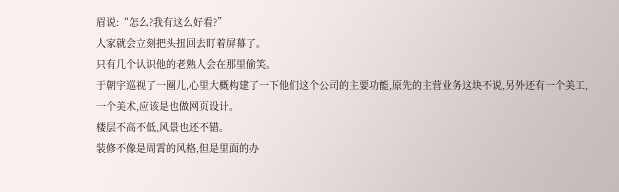眉说:“怎么?我有这么好看?”
人家就会立刻把头扭回去盯着屏幕了。
只有几个认识他的老熟人会在那里偷笑。
于朝宇巡视了一圈儿,心里大概构建了一下他们这个公司的主要功能,原先的主营业务这块不说,另外还有一个美工,一个美术,应该是也做网页设计。
楼层不高不低,风景也还不错。
装修不像是周霄的风格,但是里面的办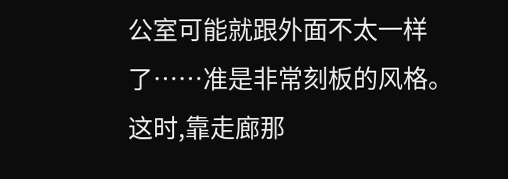公室可能就跟外面不太一样了……准是非常刻板的风格。
这时,靠走廊那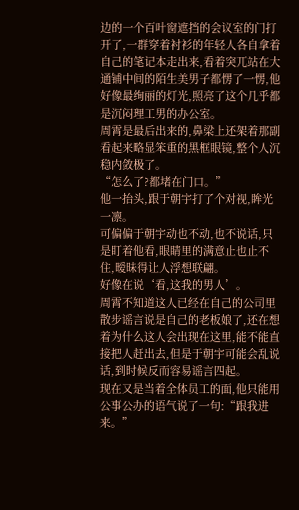边的一个百叶窗遮挡的会议室的门打开了,一群穿着衬衫的年轻人各自拿着自己的笔记本走出来,看着突兀站在大通铺中间的陌生美男子都愣了一愣,他好像最绚丽的灯光,照亮了这个几乎都是沉闷理工男的办公室。
周霄是最后出来的,鼻梁上还架着那副看起来略显笨重的黑框眼镜,整个人沉稳内敛极了。
“怎么了?都堵在门口。”
他一抬头,跟于朝宇打了个对视,眸光一凛。
可偏偏于朝宇动也不动,也不说话,只是盯着他看,眼睛里的满意止也止不住,暧昧得让人浮想联翩。
好像在说‘看,这我的男人’。
周霄不知道这人已经在自己的公司里散步谣言说是自己的老板娘了,还在想着为什么这人会出现在这里,能不能直接把人赶出去,但是于朝宇可能会乱说话,到时候反而容易谣言四起。
现在又是当着全体员工的面,他只能用公事公办的语气说了一句:“跟我进来。”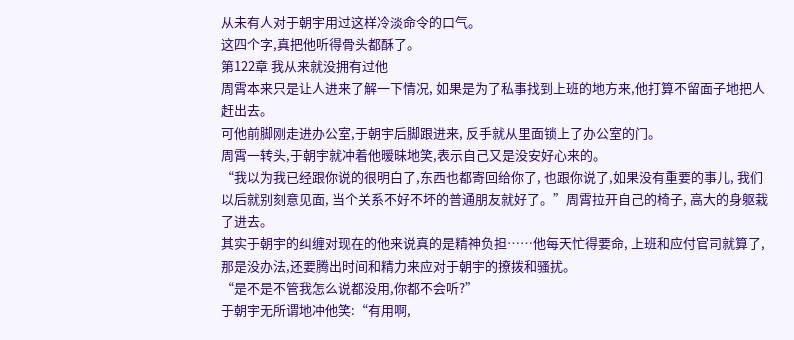从未有人对于朝宇用过这样冷淡命令的口气。
这四个字,真把他听得骨头都酥了。
第122章 我从来就没拥有过他
周霄本来只是让人进来了解一下情况, 如果是为了私事找到上班的地方来,他打算不留面子地把人赶出去。
可他前脚刚走进办公室,于朝宇后脚跟进来, 反手就从里面锁上了办公室的门。
周霄一转头,于朝宇就冲着他暧昧地笑,表示自己又是没安好心来的。
“我以为我已经跟你说的很明白了,东西也都寄回给你了, 也跟你说了,如果没有重要的事儿, 我们以后就别刻意见面, 当个关系不好不坏的普通朋友就好了。”周霄拉开自己的椅子, 高大的身躯栽了进去。
其实于朝宇的纠缠对现在的他来说真的是精神负担……他每天忙得要命, 上班和应付官司就算了,那是没办法,还要腾出时间和精力来应对于朝宇的撩拨和骚扰。
“是不是不管我怎么说都没用,你都不会听?”
于朝宇无所谓地冲他笑:“有用啊,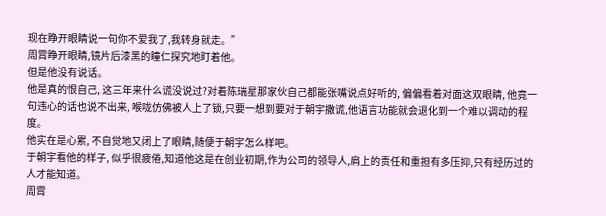现在睁开眼睛说一句你不爱我了,我转身就走。”
周霄睁开眼睛,镜片后漆黑的瞳仁探究地盯着他。
但是他没有说话。
他是真的恨自己, 这三年来什么谎没说过?对着陈瑞星那家伙自己都能张嘴说点好听的, 偏偏看着对面这双眼睛, 他竟一句违心的话也说不出来, 喉咙仿佛被人上了锁,只要一想到要对于朝宇撒谎,他语言功能就会退化到一个难以调动的程度。
他实在是心累, 不自觉地又闭上了眼睛,随便于朝宇怎么样吧。
于朝宇看他的样子, 似乎很疲倦,知道他这是在创业初期,作为公司的领导人,肩上的责任和重担有多压抑,只有经历过的人才能知道。
周霄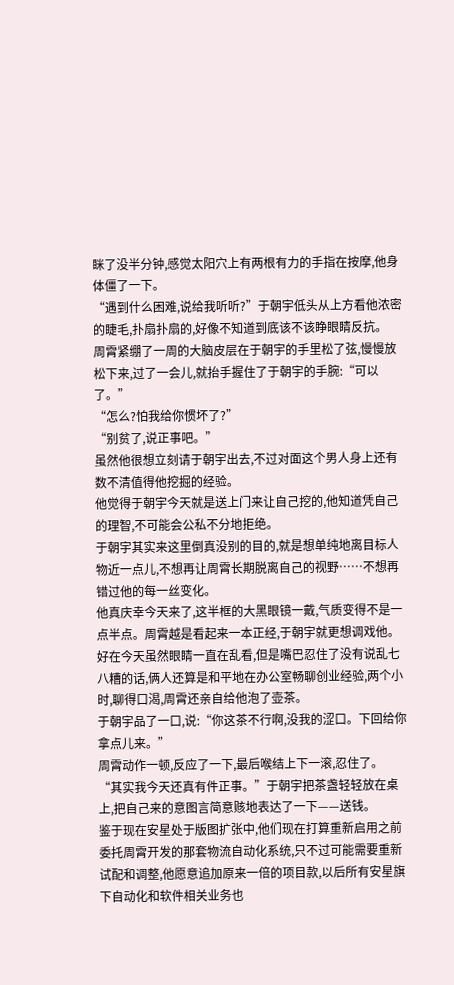眯了没半分钟,感觉太阳穴上有两根有力的手指在按摩,他身体僵了一下。
“遇到什么困难,说给我听听?”于朝宇低头从上方看他浓密的睫毛,扑扇扑扇的,好像不知道到底该不该睁眼睛反抗。
周霄紧绷了一周的大脑皮层在于朝宇的手里松了弦,慢慢放松下来,过了一会儿,就抬手握住了于朝宇的手腕:“可以了。”
“怎么?怕我给你惯坏了?”
“别贫了,说正事吧。”
虽然他很想立刻请于朝宇出去,不过对面这个男人身上还有数不清值得他挖掘的经验。
他觉得于朝宇今天就是送上门来让自己挖的,他知道凭自己的理智,不可能会公私不分地拒绝。
于朝宇其实来这里倒真没别的目的,就是想单纯地离目标人物近一点儿,不想再让周霄长期脱离自己的视野……不想再错过他的每一丝变化。
他真庆幸今天来了,这半框的大黑眼镜一戴,气质变得不是一点半点。周霄越是看起来一本正经,于朝宇就更想调戏他。
好在今天虽然眼睛一直在乱看,但是嘴巴忍住了没有说乱七八糟的话,俩人还算是和平地在办公室畅聊创业经验,两个小时,聊得口渴,周霄还亲自给他泡了壶茶。
于朝宇品了一口,说:“你这茶不行啊,没我的涩口。下回给你拿点儿来。”
周霄动作一顿,反应了一下,最后喉结上下一滚,忍住了。
“其实我今天还真有件正事。”于朝宇把茶盏轻轻放在桌上,把自己来的意图言简意赅地表达了一下——送钱。
鉴于现在安星处于版图扩张中,他们现在打算重新启用之前委托周霄开发的那套物流自动化系统,只不过可能需要重新试配和调整,他愿意追加原来一倍的项目款,以后所有安星旗下自动化和软件相关业务也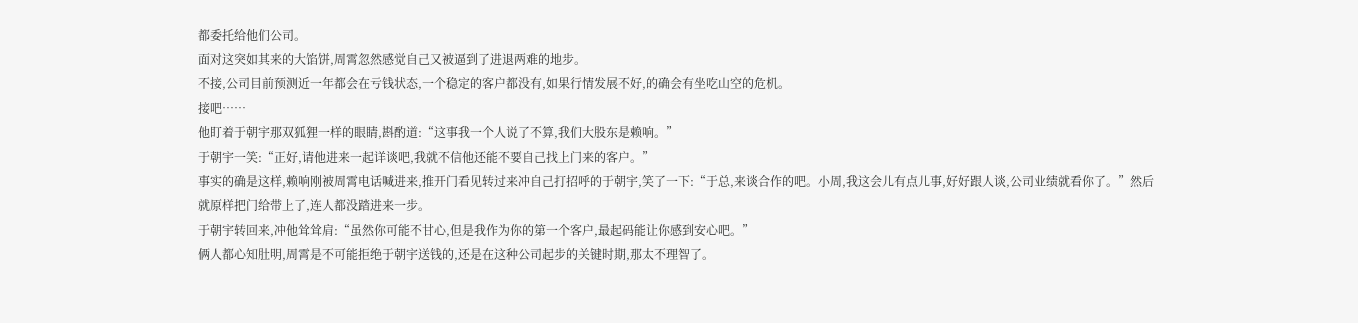都委托给他们公司。
面对这突如其来的大馅饼,周霄忽然感觉自己又被逼到了进退两难的地步。
不接,公司目前预测近一年都会在亏钱状态,一个稳定的客户都没有,如果行情发展不好,的确会有坐吃山空的危机。
接吧……
他盯着于朝宇那双狐狸一样的眼睛,斟酌道:“这事我一个人说了不算,我们大股东是赖响。”
于朝宇一笑:“正好,请他进来一起详谈吧,我就不信他还能不要自己找上门来的客户。”
事实的确是这样,赖响刚被周霄电话喊进来,推开门看见转过来冲自己打招呼的于朝宇,笑了一下:“于总,来谈合作的吧。小周,我这会儿有点儿事,好好跟人谈,公司业绩就看你了。”然后就原样把门给带上了,连人都没踏进来一步。
于朝宇转回来,冲他耸耸肩:“虽然你可能不甘心,但是我作为你的第一个客户,最起码能让你感到安心吧。”
俩人都心知肚明,周霄是不可能拒绝于朝宇送钱的,还是在这种公司起步的关键时期,那太不理智了。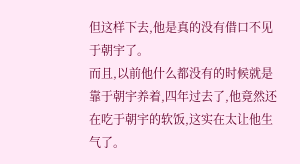但这样下去,他是真的没有借口不见于朝宇了。
而且,以前他什么都没有的时候就是靠于朝宇养着,四年过去了,他竟然还在吃于朝宇的软饭,这实在太让他生气了。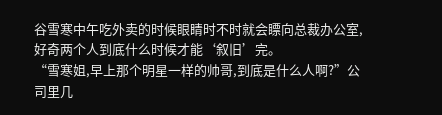谷雪寒中午吃外卖的时候眼睛时不时就会瞟向总裁办公室,好奇两个人到底什么时候才能‘叙旧’完。
“雪寒姐,早上那个明星一样的帅哥,到底是什么人啊?”公司里几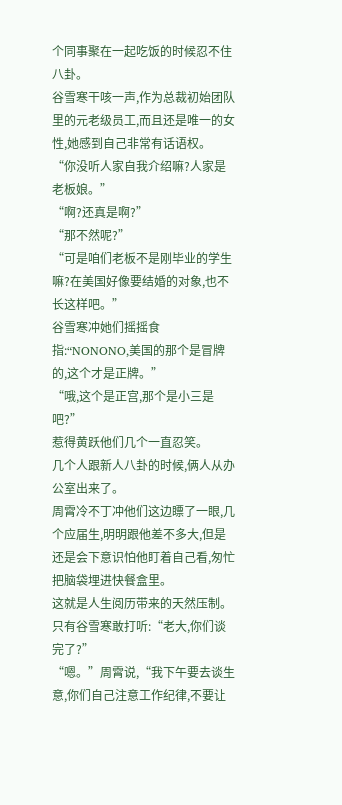个同事聚在一起吃饭的时候忍不住八卦。
谷雪寒干咳一声,作为总裁初始团队里的元老级员工,而且还是唯一的女性,她感到自己非常有话语权。
“你没听人家自我介绍嘛?人家是老板娘。”
“啊?还真是啊?”
“那不然呢?”
“可是咱们老板不是刚毕业的学生嘛?在美国好像要结婚的对象,也不长这样吧。”
谷雪寒冲她们摇摇食指:“NONONO,美国的那个是冒牌的,这个才是正牌。”
“哦,这个是正宫,那个是小三是吧?”
惹得黄跃他们几个一直忍笑。
几个人跟新人八卦的时候,俩人从办公室出来了。
周霄冷不丁冲他们这边瞟了一眼,几个应届生,明明跟他差不多大,但是还是会下意识怕他盯着自己看,匆忙把脑袋埋进快餐盒里。
这就是人生阅历带来的天然压制。
只有谷雪寒敢打听:“老大,你们谈完了?”
“嗯。”周霄说,“我下午要去谈生意,你们自己注意工作纪律,不要让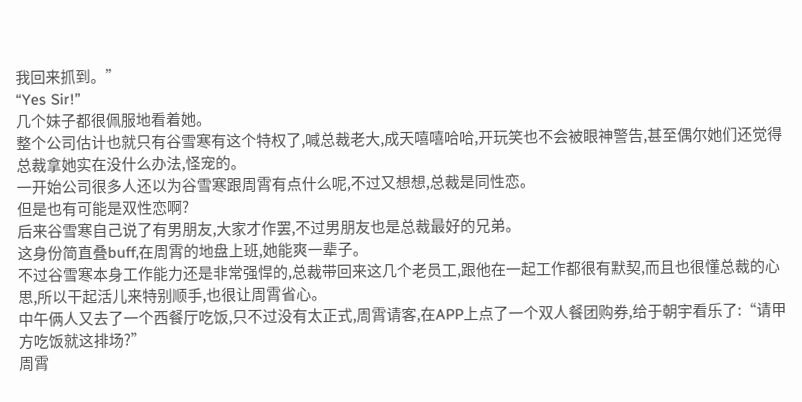我回来抓到。”
“Yes Sir!”
几个妹子都很佩服地看着她。
整个公司估计也就只有谷雪寒有这个特权了,喊总裁老大,成天嘻嘻哈哈,开玩笑也不会被眼神警告,甚至偶尔她们还觉得总裁拿她实在没什么办法,怪宠的。
一开始公司很多人还以为谷雪寒跟周霄有点什么呢,不过又想想,总裁是同性恋。
但是也有可能是双性恋啊?
后来谷雪寒自己说了有男朋友,大家才作罢,不过男朋友也是总裁最好的兄弟。
这身份简直叠buff,在周霄的地盘上班,她能爽一辈子。
不过谷雪寒本身工作能力还是非常强悍的,总裁带回来这几个老员工,跟他在一起工作都很有默契,而且也很懂总裁的心思,所以干起活儿来特别顺手,也很让周霄省心。
中午俩人又去了一个西餐厅吃饭,只不过没有太正式,周霄请客,在APP上点了一个双人餐团购券,给于朝宇看乐了:“请甲方吃饭就这排场?”
周霄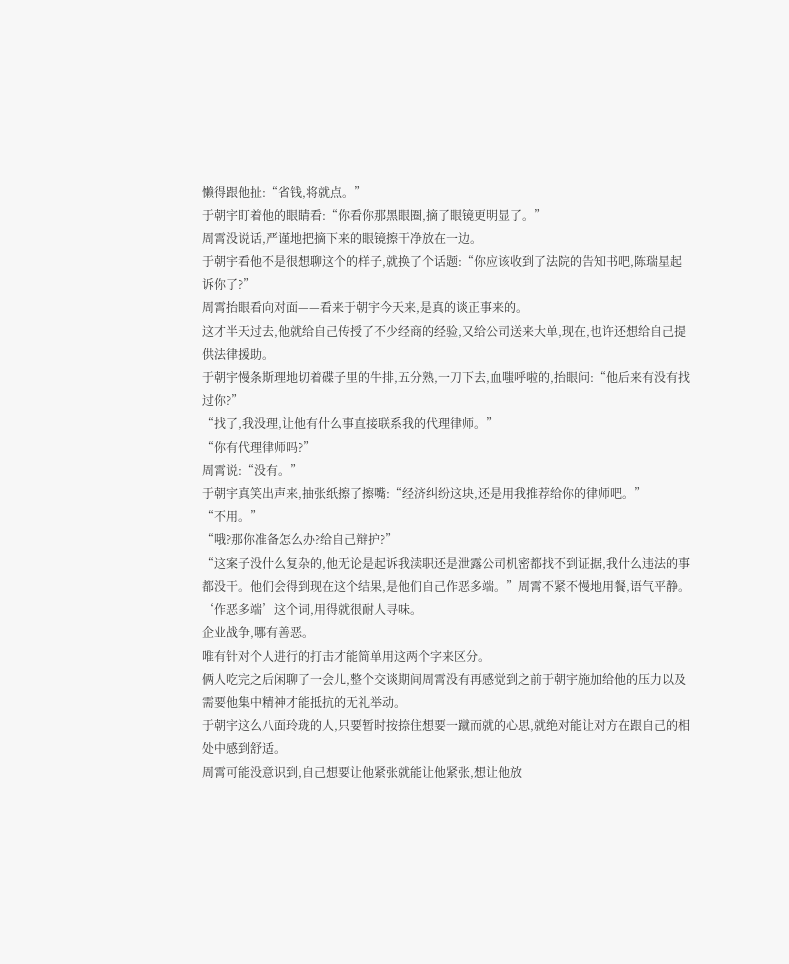懒得跟他扯:“省钱,将就点。”
于朝宇盯着他的眼睛看:“你看你那黑眼圈,摘了眼镜更明显了。”
周霄没说话,严谨地把摘下来的眼镜擦干净放在一边。
于朝宇看他不是很想聊这个的样子,就换了个话题:“你应该收到了法院的告知书吧,陈瑞星起诉你了?”
周霄抬眼看向对面——看来于朝宇今天来,是真的谈正事来的。
这才半天过去,他就给自己传授了不少经商的经验,又给公司送来大单,现在,也许还想给自己提供法律援助。
于朝宇慢条斯理地切着碟子里的牛排,五分熟,一刀下去,血嗤呼啦的,抬眼问:“他后来有没有找过你?”
“找了,我没理,让他有什么事直接联系我的代理律师。”
“你有代理律师吗?”
周霄说:“没有。”
于朝宇真笑出声来,抽张纸擦了擦嘴:“经济纠纷这块,还是用我推荐给你的律师吧。”
“不用。”
“哦?那你准备怎么办?给自己辩护?”
“这案子没什么复杂的,他无论是起诉我渎职还是泄露公司机密都找不到证据,我什么违法的事都没干。他们会得到现在这个结果,是他们自己作恶多端。”周霄不紧不慢地用餐,语气平静。
‘作恶多端’这个词,用得就很耐人寻味。
企业战争,哪有善恶。
唯有针对个人进行的打击才能简单用这两个字来区分。
俩人吃完之后闲聊了一会儿,整个交谈期间周霄没有再感觉到之前于朝宇施加给他的压力以及需要他集中精神才能抵抗的无礼举动。
于朝宇这么八面玲珑的人,只要暂时按捺住想要一蹴而就的心思,就绝对能让对方在跟自己的相处中感到舒适。
周霄可能没意识到,自己想要让他紧张就能让他紧张,想让他放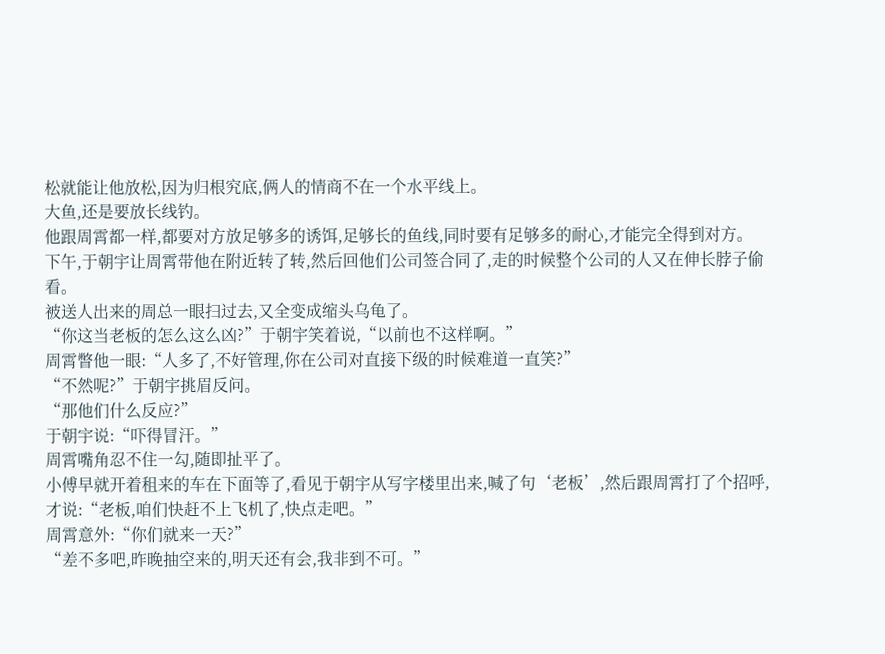松就能让他放松,因为归根究底,俩人的情商不在一个水平线上。
大鱼,还是要放长线钓。
他跟周霄都一样,都要对方放足够多的诱饵,足够长的鱼线,同时要有足够多的耐心,才能完全得到对方。
下午,于朝宇让周霄带他在附近转了转,然后回他们公司签合同了,走的时候整个公司的人又在伸长脖子偷看。
被送人出来的周总一眼扫过去,又全变成缩头乌龟了。
“你这当老板的怎么这么凶?”于朝宇笑着说,“以前也不这样啊。”
周霄瞥他一眼:“人多了,不好管理,你在公司对直接下级的时候难道一直笑?”
“不然呢?”于朝宇挑眉反问。
“那他们什么反应?”
于朝宇说:“吓得冒汗。”
周霄嘴角忍不住一勾,随即扯平了。
小傅早就开着租来的车在下面等了,看见于朝宇从写字楼里出来,喊了句‘老板’,然后跟周霄打了个招呼,才说:“老板,咱们快赶不上飞机了,快点走吧。”
周霄意外:“你们就来一天?”
“差不多吧,昨晚抽空来的,明天还有会,我非到不可。”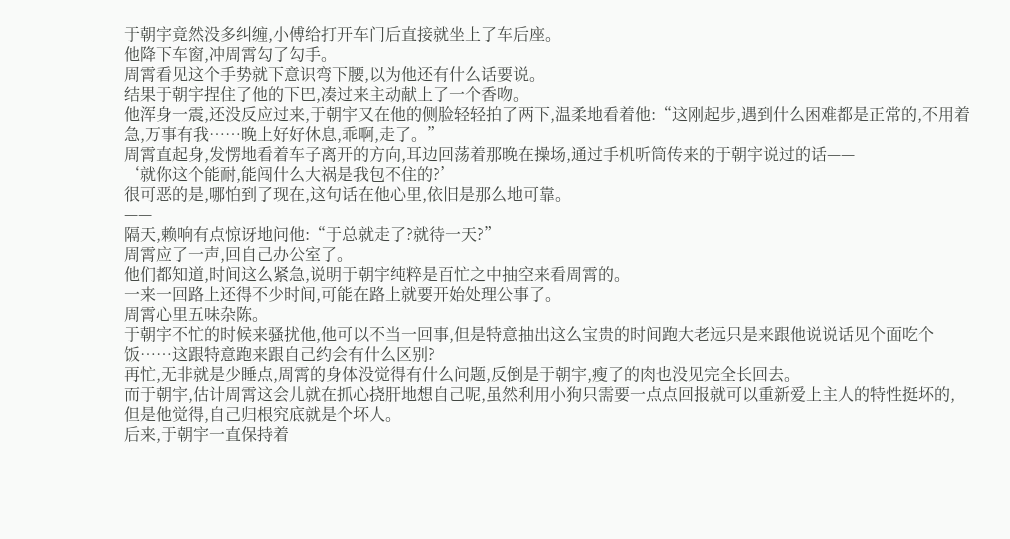于朝宇竟然没多纠缠,小傅给打开车门后直接就坐上了车后座。
他降下车窗,冲周霄勾了勾手。
周霄看见这个手势就下意识弯下腰,以为他还有什么话要说。
结果于朝宇捏住了他的下巴,凑过来主动献上了一个香吻。
他浑身一震,还没反应过来,于朝宇又在他的侧脸轻轻拍了两下,温柔地看着他:“这刚起步,遇到什么困难都是正常的,不用着急,万事有我……晚上好好休息,乖啊,走了。”
周霄直起身,发愣地看着车子离开的方向,耳边回荡着那晚在操场,通过手机听筒传来的于朝宇说过的话——
‘就你这个能耐,能闯什么大祸是我包不住的?’
很可恶的是,哪怕到了现在,这句话在他心里,依旧是那么地可靠。
——
隔天,赖响有点惊讶地问他:“于总就走了?就待一天?”
周霄应了一声,回自己办公室了。
他们都知道,时间这么紧急,说明于朝宇纯粹是百忙之中抽空来看周霄的。
一来一回路上还得不少时间,可能在路上就要开始处理公事了。
周霄心里五味杂陈。
于朝宇不忙的时候来骚扰他,他可以不当一回事,但是特意抽出这么宝贵的时间跑大老远只是来跟他说说话见个面吃个饭……这跟特意跑来跟自己约会有什么区别?
再忙,无非就是少睡点,周霄的身体没觉得有什么问题,反倒是于朝宇,瘦了的肉也没见完全长回去。
而于朝宇,估计周霄这会儿就在抓心挠肝地想自己呢,虽然利用小狗只需要一点点回报就可以重新爱上主人的特性挺坏的,但是他觉得,自己归根究底就是个坏人。
后来,于朝宇一直保持着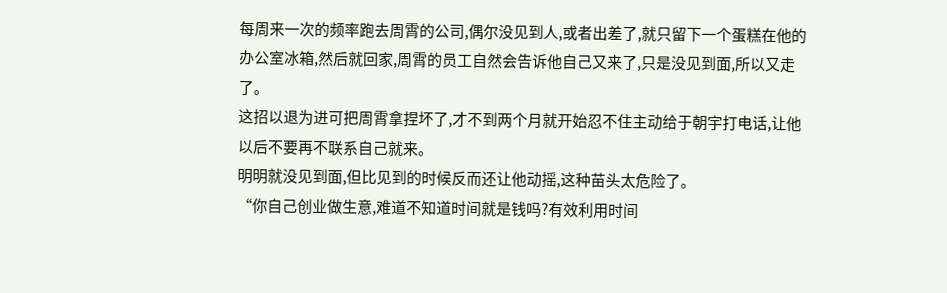每周来一次的频率跑去周霄的公司,偶尔没见到人,或者出差了,就只留下一个蛋糕在他的办公室冰箱,然后就回家,周霄的员工自然会告诉他自己又来了,只是没见到面,所以又走了。
这招以退为进可把周霄拿捏坏了,才不到两个月就开始忍不住主动给于朝宇打电话,让他以后不要再不联系自己就来。
明明就没见到面,但比见到的时候反而还让他动摇,这种苗头太危险了。
“你自己创业做生意,难道不知道时间就是钱吗?有效利用时间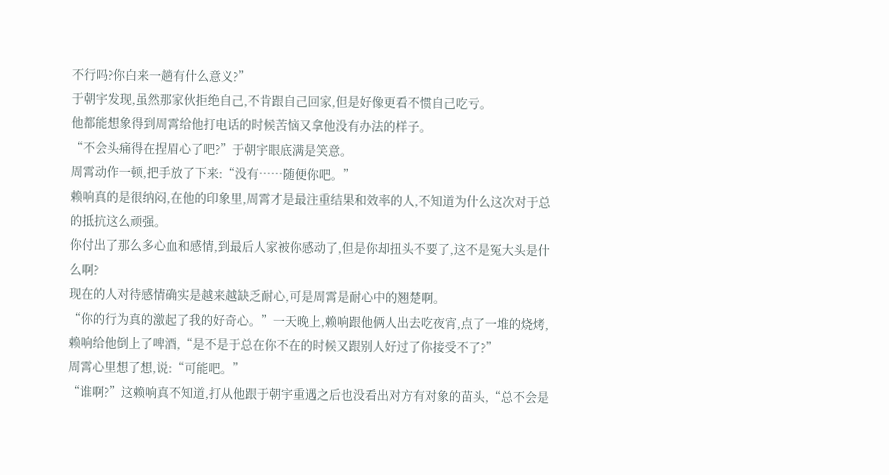不行吗?你白来一趟有什么意义?”
于朝宇发现,虽然那家伙拒绝自己,不肯跟自己回家,但是好像更看不惯自己吃亏。
他都能想象得到周霄给他打电话的时候苦恼又拿他没有办法的样子。
“不会头痛得在捏眉心了吧?”于朝宇眼底满是笑意。
周霄动作一顿,把手放了下来:“没有……随便你吧。”
赖响真的是很纳闷,在他的印象里,周霄才是最注重结果和效率的人,不知道为什么这次对于总的抵抗这么顽强。
你付出了那么多心血和感情,到最后人家被你感动了,但是你却扭头不要了,这不是冤大头是什么啊?
现在的人对待感情确实是越来越缺乏耐心,可是周霄是耐心中的翘楚啊。
“你的行为真的激起了我的好奇心。”一天晚上,赖响跟他俩人出去吃夜宵,点了一堆的烧烤,赖响给他倒上了啤酒,“是不是于总在你不在的时候又跟别人好过了你接受不了?”
周霄心里想了想,说:“可能吧。”
“谁啊?”这赖响真不知道,打从他跟于朝宇重遇之后也没看出对方有对象的苗头,“总不会是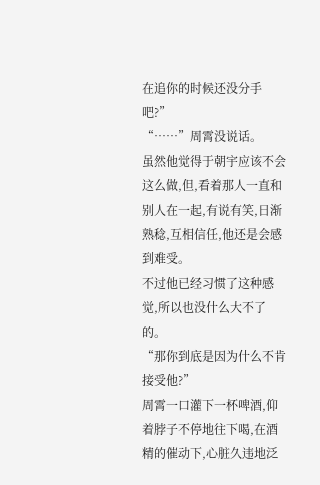在追你的时候还没分手吧?”
“……”周霄没说话。
虽然他觉得于朝宇应该不会这么做,但,看着那人一直和别人在一起,有说有笑,日渐熟稔,互相信任,他还是会感到难受。
不过他已经习惯了这种感觉,所以也没什么大不了的。
“那你到底是因为什么不肯接受他?”
周霄一口灌下一杯啤酒,仰着脖子不停地往下喝,在酒精的催动下,心脏久违地泛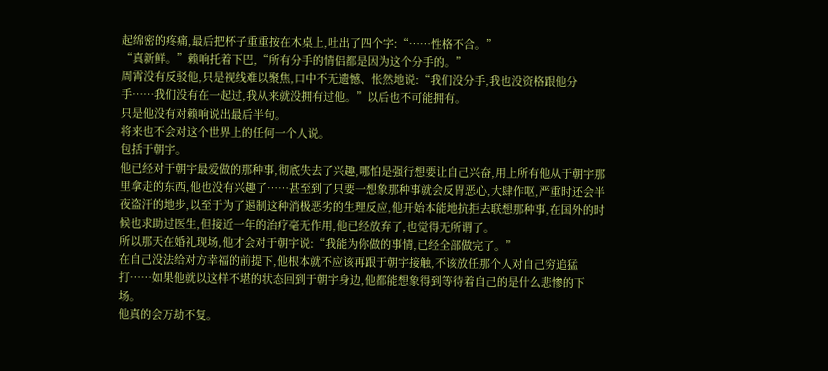起绵密的疼痛,最后把杯子重重按在木桌上,吐出了四个字:“……性格不合。”
“真新鲜。”赖响托着下巴,“所有分手的情侣都是因为这个分手的。”
周霄没有反驳他,只是视线难以聚焦,口中不无遗憾、怅然地说:“我们没分手,我也没资格跟他分手……我们没有在一起过,我从来就没拥有过他。”以后也不可能拥有。
只是他没有对赖响说出最后半句。
将来也不会对这个世界上的任何一个人说。
包括于朝宇。
他已经对于朝宇最爱做的那种事,彻底失去了兴趣,哪怕是强行想要让自己兴奋,用上所有他从于朝宇那里拿走的东西,他也没有兴趣了……甚至到了只要一想象那种事就会反胃恶心,大肆作呕,严重时还会半夜盗汗的地步,以至于为了遏制这种消极恶劣的生理反应,他开始本能地抗拒去联想那种事,在国外的时候也求助过医生,但接近一年的治疗毫无作用,他已经放弃了,也觉得无所谓了。
所以那天在婚礼现场,他才会对于朝宇说:“我能为你做的事情,已经全部做完了。”
在自己没法给对方幸福的前提下,他根本就不应该再跟于朝宇接触,不该放任那个人对自己穷追猛打……如果他就以这样不堪的状态回到于朝宇身边,他都能想象得到等待着自己的是什么悲惨的下场。
他真的会万劫不复。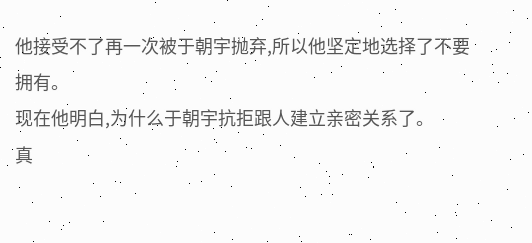他接受不了再一次被于朝宇抛弃,所以他坚定地选择了不要拥有。
现在他明白,为什么于朝宇抗拒跟人建立亲密关系了。
真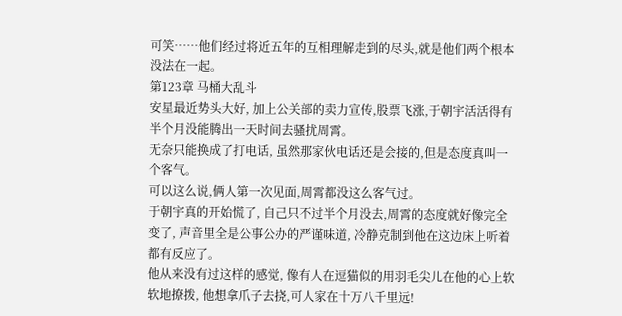可笑……他们经过将近五年的互相理解走到的尽头,就是他们两个根本没法在一起。
第123章 马桶大乱斗
安星最近势头大好, 加上公关部的卖力宣传,股票飞涨,于朝宇活活得有半个月没能腾出一天时间去骚扰周霄。
无奈只能换成了打电话, 虽然那家伙电话还是会接的,但是态度真叫一个客气。
可以这么说,俩人第一次见面,周霄都没这么客气过。
于朝宇真的开始慌了, 自己只不过半个月没去,周霄的态度就好像完全变了, 声音里全是公事公办的严谨味道, 冷静克制到他在这边床上听着都有反应了。
他从来没有过这样的感觉, 像有人在逗猫似的用羽毛尖儿在他的心上软软地撩拨, 他想拿爪子去挠,可人家在十万八千里远!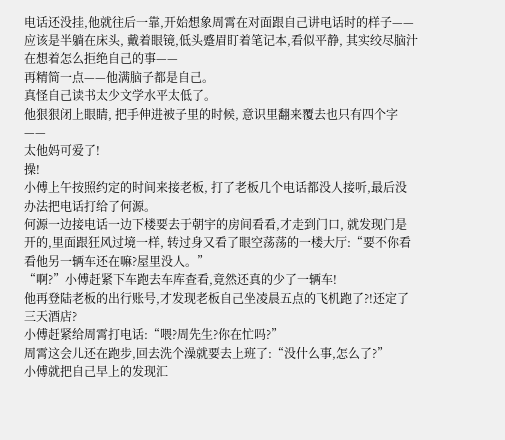电话还没挂,他就往后一靠,开始想象周霄在对面跟自己讲电话时的样子——
应该是半躺在床头, 戴着眼镜,低头蹙眉盯着笔记本,看似平静, 其实绞尽脑汁在想着怎么拒绝自己的事——
再精简一点——他满脑子都是自己。
真怪自己读书太少文学水平太低了。
他狠狠闭上眼睛, 把手伸进被子里的时候, 意识里翻来覆去也只有四个字——
太他妈可爱了!
操!
小傅上午按照约定的时间来接老板, 打了老板几个电话都没人接听,最后没办法把电话打给了何源。
何源一边接电话一边下楼要去于朝宇的房间看看,才走到门口, 就发现门是开的,里面跟狂风过境一样, 转过身又看了眼空荡荡的一楼大厅:“要不你看看他另一辆车还在嘛?屋里没人。”
“啊?”小傅赶紧下车跑去车库查看,竟然还真的少了一辆车!
他再登陆老板的出行账号,才发现老板自己坐凌晨五点的飞机跑了?!还定了三天酒店?
小傅赶紧给周霄打电话:“喂?周先生?你在忙吗?”
周霄这会儿还在跑步,回去洗个澡就要去上班了:“没什么事,怎么了?”
小傅就把自己早上的发现汇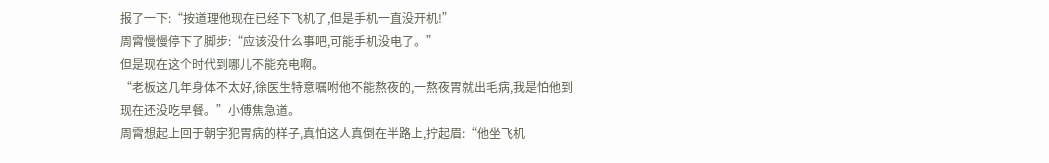报了一下:“按道理他现在已经下飞机了,但是手机一直没开机!”
周霄慢慢停下了脚步:“应该没什么事吧,可能手机没电了。”
但是现在这个时代到哪儿不能充电啊。
“老板这几年身体不太好,徐医生特意嘱咐他不能熬夜的,一熬夜胃就出毛病,我是怕他到现在还没吃早餐。”小傅焦急道。
周霄想起上回于朝宇犯胃病的样子,真怕这人真倒在半路上,拧起眉:“他坐飞机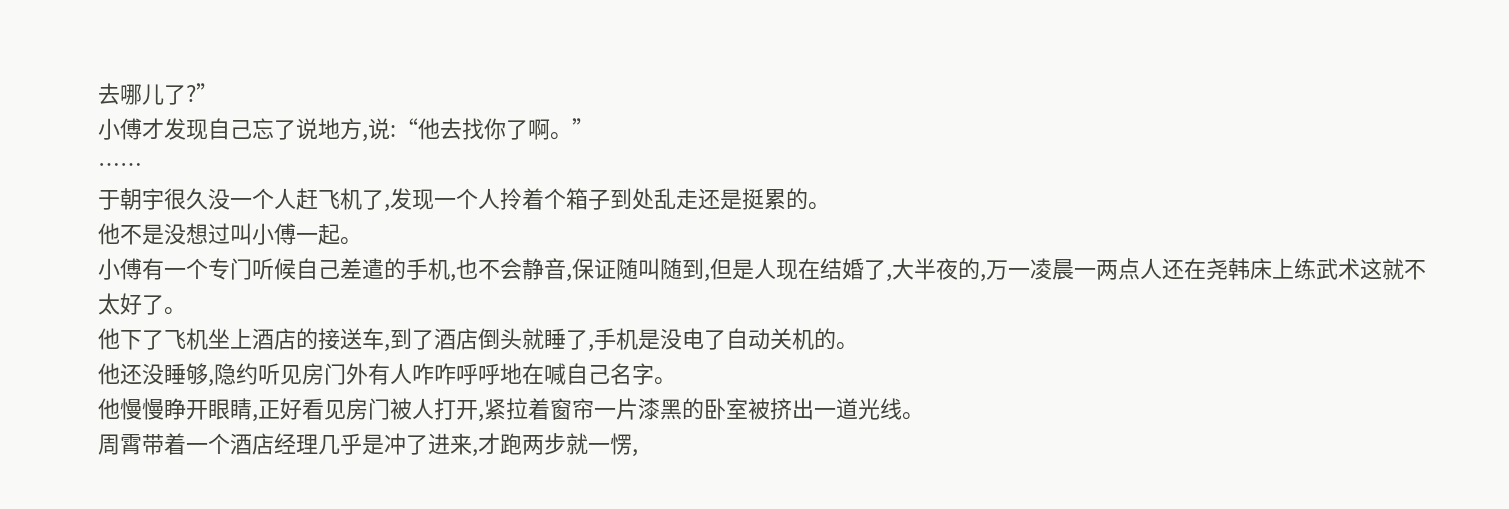去哪儿了?”
小傅才发现自己忘了说地方,说:“他去找你了啊。”
……
于朝宇很久没一个人赶飞机了,发现一个人拎着个箱子到处乱走还是挺累的。
他不是没想过叫小傅一起。
小傅有一个专门听候自己差遣的手机,也不会静音,保证随叫随到,但是人现在结婚了,大半夜的,万一凌晨一两点人还在尧韩床上练武术这就不太好了。
他下了飞机坐上酒店的接送车,到了酒店倒头就睡了,手机是没电了自动关机的。
他还没睡够,隐约听见房门外有人咋咋呼呼地在喊自己名字。
他慢慢睁开眼睛,正好看见房门被人打开,紧拉着窗帘一片漆黑的卧室被挤出一道光线。
周霄带着一个酒店经理几乎是冲了进来,才跑两步就一愣,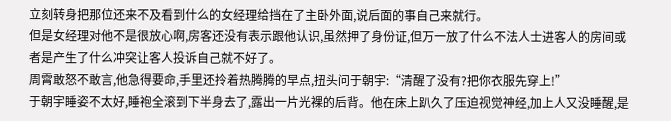立刻转身把那位还来不及看到什么的女经理给挡在了主卧外面,说后面的事自己来就行。
但是女经理对他不是很放心啊,房客还没有表示跟他认识,虽然押了身份证,但万一放了什么不法人士进客人的房间或者是产生了什么冲突让客人投诉自己就不好了。
周霄敢怒不敢言,他急得要命,手里还拎着热腾腾的早点,扭头问于朝宇:“清醒了没有?把你衣服先穿上!”
于朝宇睡姿不太好,睡袍全滚到下半身去了,露出一片光裸的后背。他在床上趴久了压迫视觉神经,加上人又没睡醒,是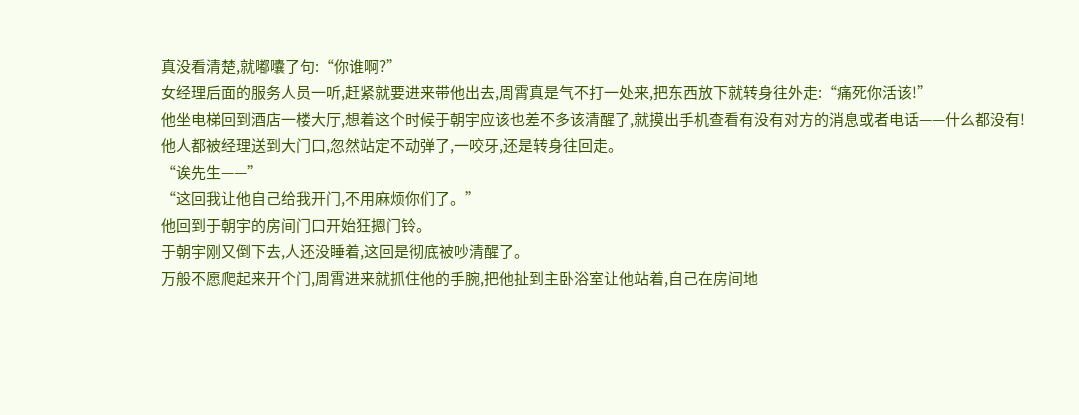真没看清楚,就嘟囔了句:“你谁啊?”
女经理后面的服务人员一听,赶紧就要进来带他出去,周霄真是气不打一处来,把东西放下就转身往外走:“痛死你活该!”
他坐电梯回到酒店一楼大厅,想着这个时候于朝宇应该也差不多该清醒了,就摸出手机查看有没有对方的消息或者电话——什么都没有!
他人都被经理送到大门口,忽然站定不动弹了,一咬牙,还是转身往回走。
“诶先生——”
“这回我让他自己给我开门,不用麻烦你们了。”
他回到于朝宇的房间门口开始狂摁门铃。
于朝宇刚又倒下去,人还没睡着,这回是彻底被吵清醒了。
万般不愿爬起来开个门,周霄进来就抓住他的手腕,把他扯到主卧浴室让他站着,自己在房间地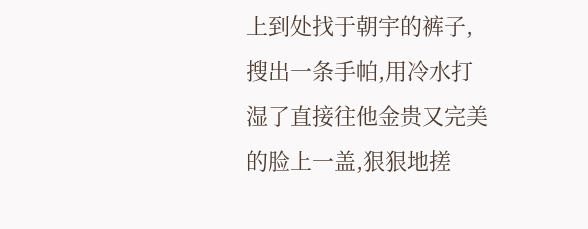上到处找于朝宇的裤子,搜出一条手帕,用冷水打湿了直接往他金贵又完美的脸上一盖,狠狠地搓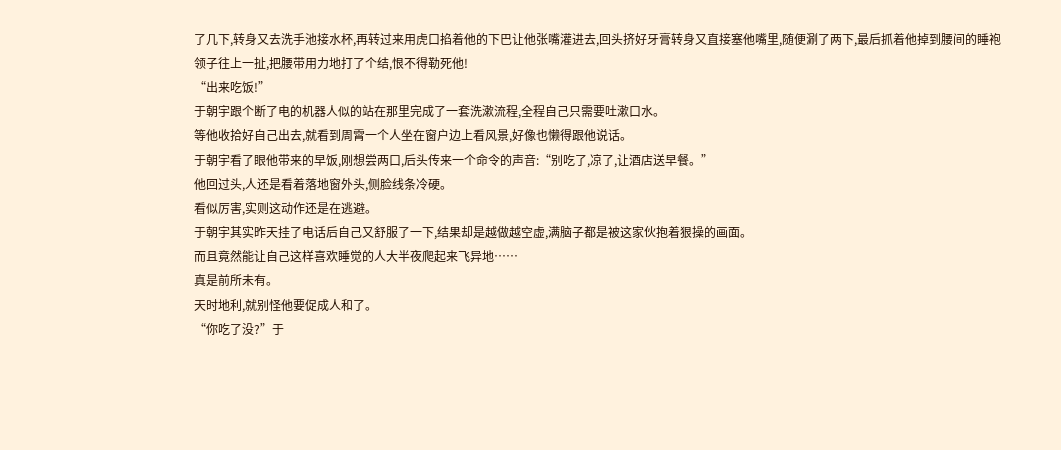了几下,转身又去洗手池接水杯,再转过来用虎口掐着他的下巴让他张嘴灌进去,回头挤好牙膏转身又直接塞他嘴里,随便涮了两下,最后抓着他掉到腰间的睡袍领子往上一扯,把腰带用力地打了个结,恨不得勒死他!
“出来吃饭!”
于朝宇跟个断了电的机器人似的站在那里完成了一套洗漱流程,全程自己只需要吐漱口水。
等他收拾好自己出去,就看到周霄一个人坐在窗户边上看风景,好像也懒得跟他说话。
于朝宇看了眼他带来的早饭,刚想尝两口,后头传来一个命令的声音:“别吃了,凉了,让酒店送早餐。”
他回过头,人还是看着落地窗外头,侧脸线条冷硬。
看似厉害,实则这动作还是在逃避。
于朝宇其实昨天挂了电话后自己又舒服了一下,结果却是越做越空虚,满脑子都是被这家伙抱着狠操的画面。
而且竟然能让自己这样喜欢睡觉的人大半夜爬起来飞异地……
真是前所未有。
天时地利,就别怪他要促成人和了。
“你吃了没?”于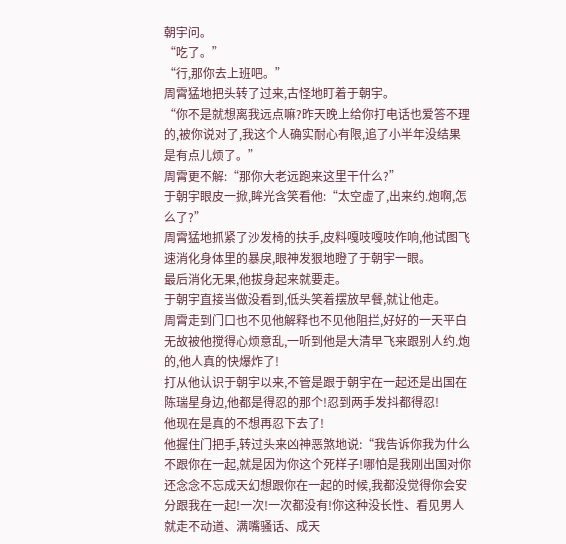朝宇问。
“吃了。”
“行,那你去上班吧。”
周霄猛地把头转了过来,古怪地盯着于朝宇。
“你不是就想离我远点嘛?昨天晚上给你打电话也爱答不理的,被你说对了,我这个人确实耐心有限,追了小半年没结果是有点儿烦了。”
周霄更不解:“那你大老远跑来这里干什么?”
于朝宇眼皮一掀,眸光含笑看他:“太空虚了,出来约.炮啊,怎么了?”
周霄猛地抓紧了沙发椅的扶手,皮料嘎吱嘎吱作响,他试图飞速消化身体里的暴戾,眼神发狠地瞪了于朝宇一眼。
最后消化无果,他拔身起来就要走。
于朝宇直接当做没看到,低头笑着摆放早餐,就让他走。
周霄走到门口也不见他解释也不见他阻拦,好好的一天平白无故被他搅得心烦意乱,一听到他是大清早飞来跟别人约.炮的,他人真的快爆炸了!
打从他认识于朝宇以来,不管是跟于朝宇在一起还是出国在陈瑞星身边,他都是得忍的那个!忍到两手发抖都得忍!
他现在是真的不想再忍下去了!
他握住门把手,转过头来凶神恶煞地说:“我告诉你我为什么不跟你在一起,就是因为你这个死样子!哪怕是我刚出国对你还念念不忘成天幻想跟你在一起的时候,我都没觉得你会安分跟我在一起!一次!一次都没有!你这种没长性、看见男人就走不动道、满嘴骚话、成天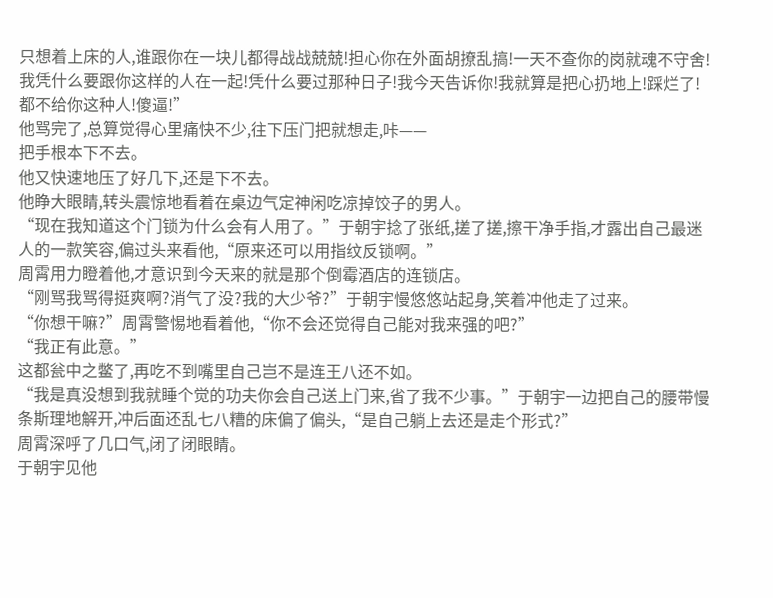只想着上床的人,谁跟你在一块儿都得战战兢兢!担心你在外面胡撩乱搞!一天不查你的岗就魂不守舍!我凭什么要跟你这样的人在一起!凭什么要过那种日子!我今天告诉你!我就算是把心扔地上!踩烂了!都不给你这种人!傻逼!”
他骂完了,总算觉得心里痛快不少,往下压门把就想走,咔——
把手根本下不去。
他又快速地压了好几下,还是下不去。
他睁大眼睛,转头震惊地看着在桌边气定神闲吃凉掉饺子的男人。
“现在我知道这个门锁为什么会有人用了。”于朝宇捻了张纸,搓了搓,擦干净手指,才露出自己最迷人的一款笑容,偏过头来看他,“原来还可以用指纹反锁啊。”
周霄用力瞪着他,才意识到今天来的就是那个倒霉酒店的连锁店。
“刚骂我骂得挺爽啊?消气了没?我的大少爷?”于朝宇慢悠悠站起身,笑着冲他走了过来。
“你想干嘛?”周霄警惕地看着他,“你不会还觉得自己能对我来强的吧?”
“我正有此意。”
这都瓮中之鳖了,再吃不到嘴里自己岂不是连王八还不如。
“我是真没想到我就睡个觉的功夫你会自己送上门来,省了我不少事。”于朝宇一边把自己的腰带慢条斯理地解开,冲后面还乱七八糟的床偏了偏头,“是自己躺上去还是走个形式?”
周霄深呼了几口气,闭了闭眼睛。
于朝宇见他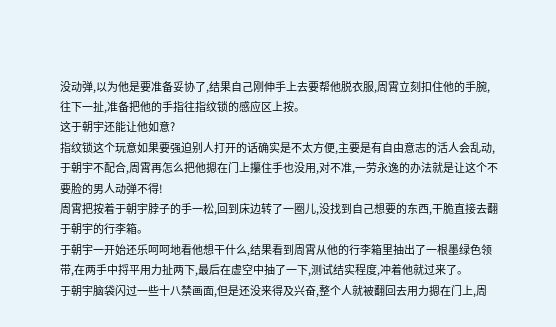没动弹,以为他是要准备妥协了,结果自己刚伸手上去要帮他脱衣服,周霄立刻扣住他的手腕,往下一扯,准备把他的手指往指纹锁的感应区上按。
这于朝宇还能让他如意?
指纹锁这个玩意如果要强迫别人打开的话确实是不太方便,主要是有自由意志的活人会乱动,于朝宇不配合,周霄再怎么把他摁在门上攥住手也没用,对不准,一劳永逸的办法就是让这个不要脸的男人动弹不得!
周霄把按着于朝宇脖子的手一松,回到床边转了一圈儿,没找到自己想要的东西,干脆直接去翻于朝宇的行李箱。
于朝宇一开始还乐呵呵地看他想干什么,结果看到周霄从他的行李箱里抽出了一根墨绿色领带,在两手中捋平用力扯两下,最后在虚空中抽了一下,测试结实程度,冲着他就过来了。
于朝宇脑袋闪过一些十八禁画面,但是还没来得及兴奋,整个人就被翻回去用力摁在门上,周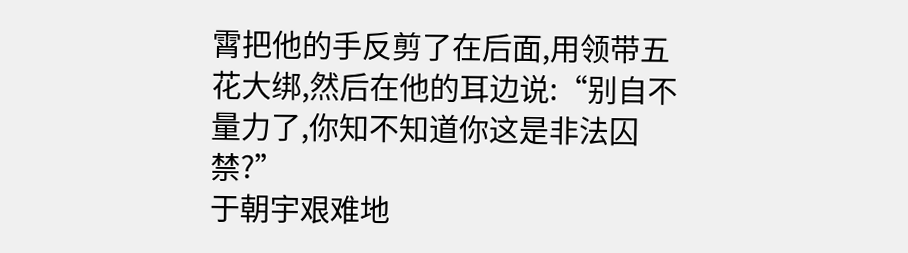霄把他的手反剪了在后面,用领带五花大绑,然后在他的耳边说:“别自不量力了,你知不知道你这是非法囚禁?”
于朝宇艰难地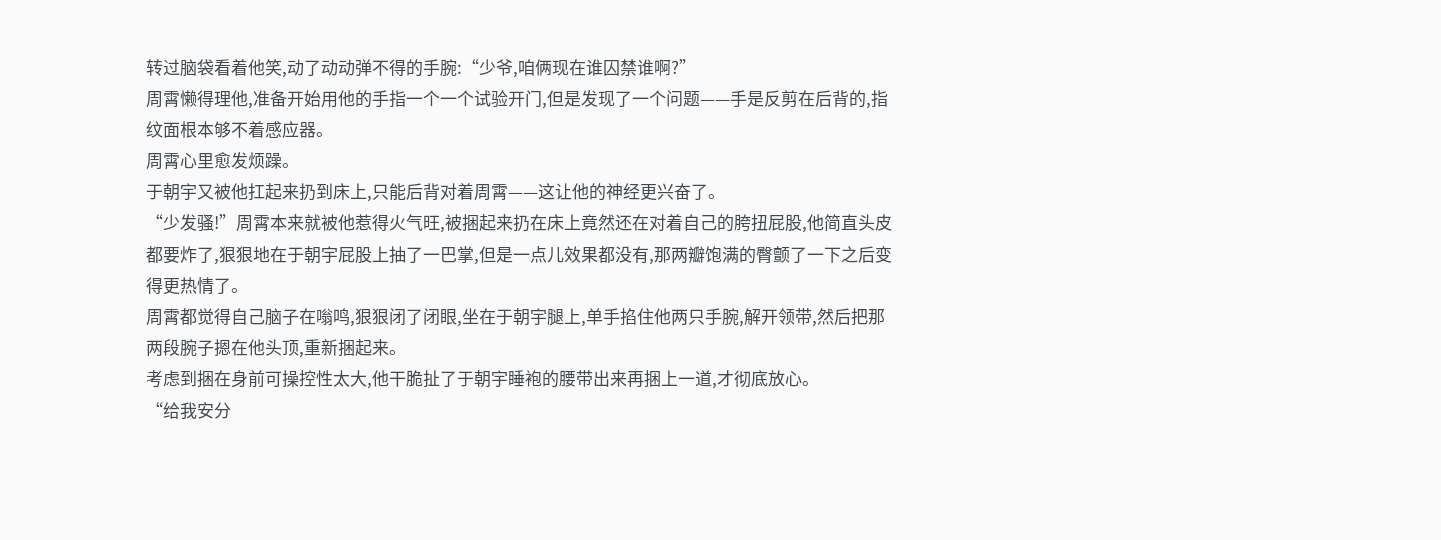转过脑袋看着他笑,动了动动弹不得的手腕:“少爷,咱俩现在谁囚禁谁啊?”
周霄懒得理他,准备开始用他的手指一个一个试验开门,但是发现了一个问题——手是反剪在后背的,指纹面根本够不着感应器。
周霄心里愈发烦躁。
于朝宇又被他扛起来扔到床上,只能后背对着周霄——这让他的神经更兴奋了。
“少发骚!”周霄本来就被他惹得火气旺,被捆起来扔在床上竟然还在对着自己的胯扭屁股,他简直头皮都要炸了,狠狠地在于朝宇屁股上抽了一巴掌,但是一点儿效果都没有,那两瓣饱满的臀颤了一下之后变得更热情了。
周霄都觉得自己脑子在嗡鸣,狠狠闭了闭眼,坐在于朝宇腿上,单手掐住他两只手腕,解开领带,然后把那两段腕子摁在他头顶,重新捆起来。
考虑到捆在身前可操控性太大,他干脆扯了于朝宇睡袍的腰带出来再捆上一道,才彻底放心。
“给我安分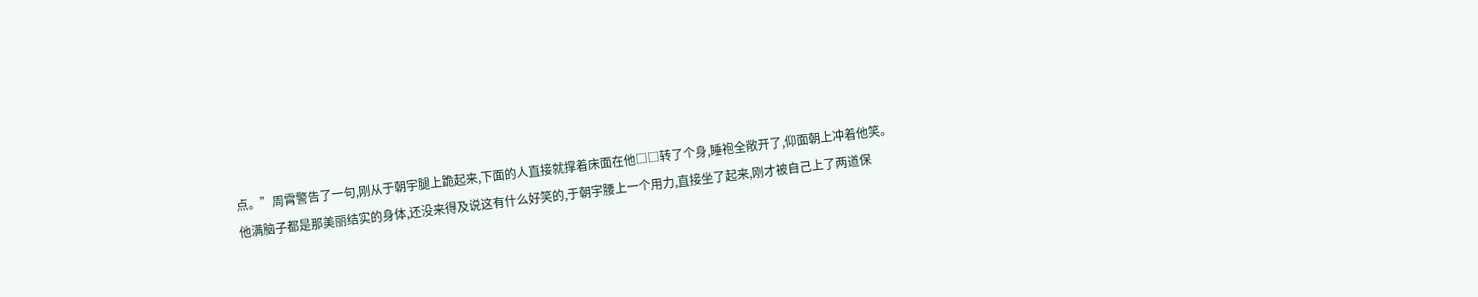点。”周霄警告了一句,刚从于朝宇腿上跪起来,下面的人直接就撑着床面在他□□转了个身,睡袍全敞开了,仰面朝上冲着他笑。
他满脑子都是那美丽结实的身体,还没来得及说这有什么好笑的,于朝宇腰上一个用力,直接坐了起来,刚才被自己上了两道保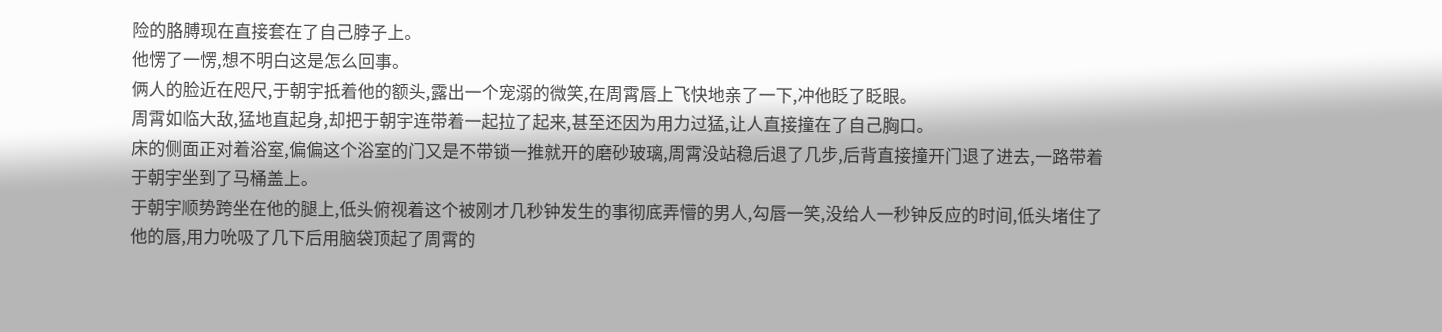险的胳膊现在直接套在了自己脖子上。
他愣了一愣,想不明白这是怎么回事。
俩人的脸近在咫尺,于朝宇抵着他的额头,露出一个宠溺的微笑,在周霄唇上飞快地亲了一下,冲他眨了眨眼。
周霄如临大敌,猛地直起身,却把于朝宇连带着一起拉了起来,甚至还因为用力过猛,让人直接撞在了自己胸口。
床的侧面正对着浴室,偏偏这个浴室的门又是不带锁一推就开的磨砂玻璃,周霄没站稳后退了几步,后背直接撞开门退了进去,一路带着于朝宇坐到了马桶盖上。
于朝宇顺势跨坐在他的腿上,低头俯视着这个被刚才几秒钟发生的事彻底弄懵的男人,勾唇一笑,没给人一秒钟反应的时间,低头堵住了他的唇,用力吮吸了几下后用脑袋顶起了周霄的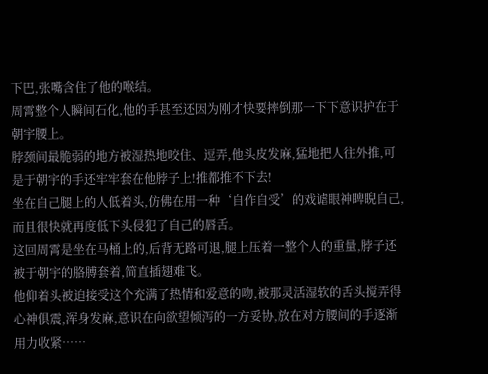下巴,张嘴含住了他的喉结。
周霄整个人瞬间石化,他的手甚至还因为刚才快要摔倒那一下下意识护在于朝宇腰上。
脖颈间最脆弱的地方被湿热地咬住、逗弄,他头皮发麻,猛地把人往外推,可是于朝宇的手还牢牢套在他脖子上!推都推不下去!
坐在自己腿上的人低着头,仿佛在用一种‘自作自受’的戏谑眼神睥睨自己,而且很快就再度低下头侵犯了自己的唇舌。
这回周霄是坐在马桶上的,后背无路可退,腿上压着一整个人的重量,脖子还被于朝宇的胳膊套着,简直插翅难飞。
他仰着头被迫接受这个充满了热情和爱意的吻,被那灵活湿软的舌头搅弄得心神俱震,浑身发麻,意识在向欲望倾泻的一方妥协,放在对方腰间的手逐渐用力收紧……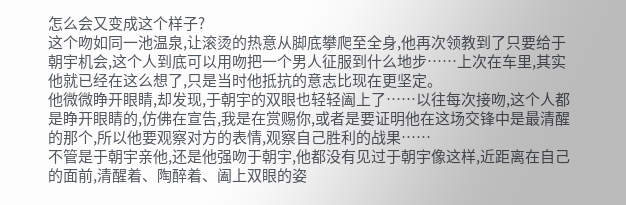怎么会又变成这个样子?
这个吻如同一池温泉,让滚烫的热意从脚底攀爬至全身,他再次领教到了只要给于朝宇机会,这个人到底可以用吻把一个男人征服到什么地步……上次在车里,其实他就已经在这么想了,只是当时他抵抗的意志比现在更坚定。
他微微睁开眼睛,却发现,于朝宇的双眼也轻轻阖上了……以往每次接吻,这个人都是睁开眼睛的,仿佛在宣告,我是在赏赐你,或者是要证明他在这场交锋中是最清醒的那个,所以他要观察对方的表情,观察自己胜利的战果……
不管是于朝宇亲他,还是他强吻于朝宇,他都没有见过于朝宇像这样,近距离在自己的面前,清醒着、陶醉着、阖上双眼的姿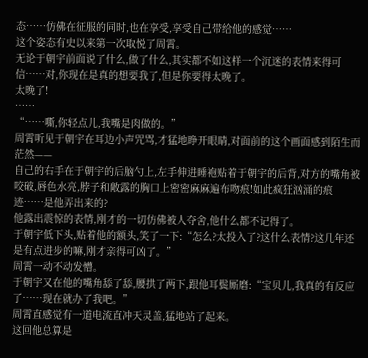态……仿佛在征服的同时,也在享受,享受自己带给他的感觉……
这个姿态有史以来第一次取悦了周霄。
无论于朝宇前面说了什么,做了什么,其实都不如这样一个沉迷的表情来得可信……对,你现在是真的想要我了,但是你要得太晚了。
太晚了!
……
“……嘶,你轻点儿,我嘴是肉做的。”
周霄听见于朝宇在耳边小声咒骂,才猛地睁开眼睛,对面前的这个画面感到陌生而茫然——
自己的右手在于朝宇的后脑勺上,左手伸进睡袍贴着于朝宇的后背,对方的嘴角被咬破,唇色水亮,脖子和敞露的胸口上密密麻麻遍布吻痕!如此疯狂汹涌的痕迹……是他弄出来的?
他露出震惊的表情,刚才的一切仿佛被人夺舍,他什么都不记得了。
于朝宇低下头,贴着他的额头,笑了一下:“怎么?太投入了?这什么表情?这几年还是有点进步的嘛,刚才亲得可凶了。”
周霄一动不动发懵。
于朝宇又在他的嘴角舔了舔,腰拱了两下,跟他耳鬓厮磨:“宝贝儿,我真的有反应了……现在就办了我吧。”
周霄直感觉有一道电流直冲天灵盖,猛地站了起来。
这回他总算是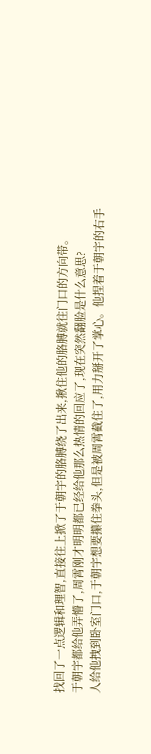找回了一点逻辑和理智,直接往上掀了于朝宇的胳膊绕了出来,揪住他的胳膊就往门口的方向带。
于朝宇都给他弄懵了,周霄刚才明明都已经给他那么热情的回应了,现在突然翻脸是什么意思?
人给他拽到卧室门口,于朝宇想要攥住拳头,但是被周霄截住了,用力掰开了掌心。他捏着于朝宇的右手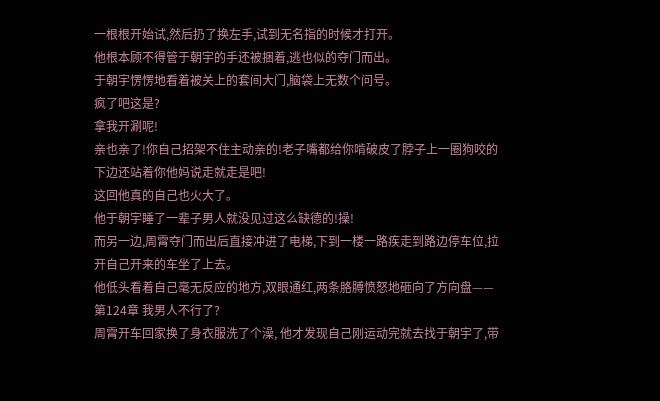一根根开始试,然后扔了换左手,试到无名指的时候才打开。
他根本顾不得管于朝宇的手还被捆着,逃也似的夺门而出。
于朝宇愣愣地看着被关上的套间大门,脑袋上无数个问号。
疯了吧这是?
拿我开涮呢!
亲也亲了!你自己招架不住主动亲的!老子嘴都给你啃破皮了脖子上一圈狗咬的下边还站着你他妈说走就走是吧!
这回他真的自己也火大了。
他于朝宇睡了一辈子男人就没见过这么缺德的!操!
而另一边,周霄夺门而出后直接冲进了电梯,下到一楼一路疾走到路边停车位,拉开自己开来的车坐了上去。
他低头看着自己毫无反应的地方,双眼通红,两条胳膊愤怒地砸向了方向盘——
第124章 我男人不行了?
周霄开车回家换了身衣服洗了个澡, 他才发现自己刚运动完就去找于朝宇了,带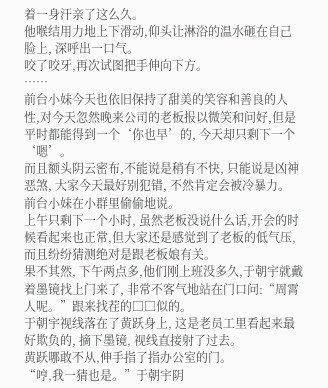着一身汗亲了这么久。
他喉结用力地上下滑动,仰头让淋浴的温水砸在自己脸上, 深呼出一口气。
咬了咬牙,再次试图把手伸向下方。
……
前台小妹今天也依旧保持了甜美的笑容和善良的人性,对今天忽然晚来公司的老板报以微笑和问好,但是平时都能得到一个‘你也早’的, 今天却只剩下一个‘嗯’。
而且额头阴云密布,不能说是稍有不快, 只能说是凶神恶煞, 大家今天最好别犯错, 不然肯定会被冷暴力。
前台小妹在小群里偷偷地说。
上午只剩下一个小时, 虽然老板没说什么话,开会的时候看起来也正常,但大家还是感觉到了老板的低气压,而且纷纷猜测绝对是跟老板娘有关。
果不其然, 下午两点多,他们刚上班没多久,于朝宇就戴着墨镜找上门来了, 非常不客气地站在门口问:“周霄人呢。”跟来找茬的□□似的。
于朝宇视线落在了黄跃身上, 这是老员工里看起来最好欺负的, 摘下墨镜, 视线直接射了过去。
黄跃哪敢不从,伸手指了指办公室的门。
“哼,我一猜也是。”于朝宇阴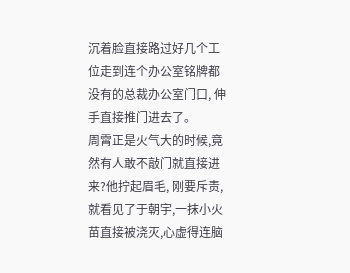沉着脸直接路过好几个工位走到连个办公室铭牌都没有的总裁办公室门口, 伸手直接推门进去了。
周霄正是火气大的时候,竟然有人敢不敲门就直接进来?他拧起眉毛, 刚要斥责,就看见了于朝宇,一抹小火苗直接被浇灭,心虚得连脑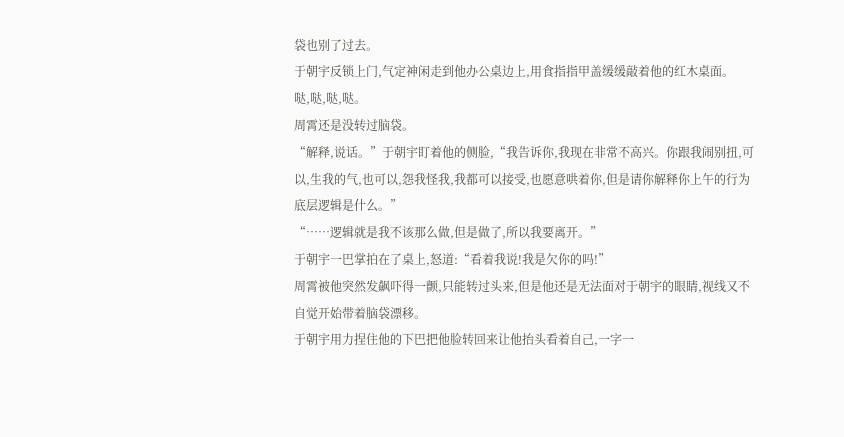袋也别了过去。
于朝宇反锁上门,气定神闲走到他办公桌边上,用食指指甲盖缓缓敲着他的红木桌面。
哒,哒,哒,哒。
周霄还是没转过脑袋。
“解释,说话。”于朝宇盯着他的侧脸,“我告诉你,我现在非常不高兴。你跟我闹别扭,可以,生我的气,也可以,怨我怪我,我都可以接受,也愿意哄着你,但是请你解释你上午的行为底层逻辑是什么。”
“……逻辑就是我不该那么做,但是做了,所以我要离开。”
于朝宇一巴掌拍在了桌上,怒道:“看着我说!我是欠你的吗!”
周霄被他突然发飙吓得一颤,只能转过头来,但是他还是无法面对于朝宇的眼睛,视线又不自觉开始带着脑袋漂移。
于朝宇用力捏住他的下巴把他脸转回来让他抬头看着自己,一字一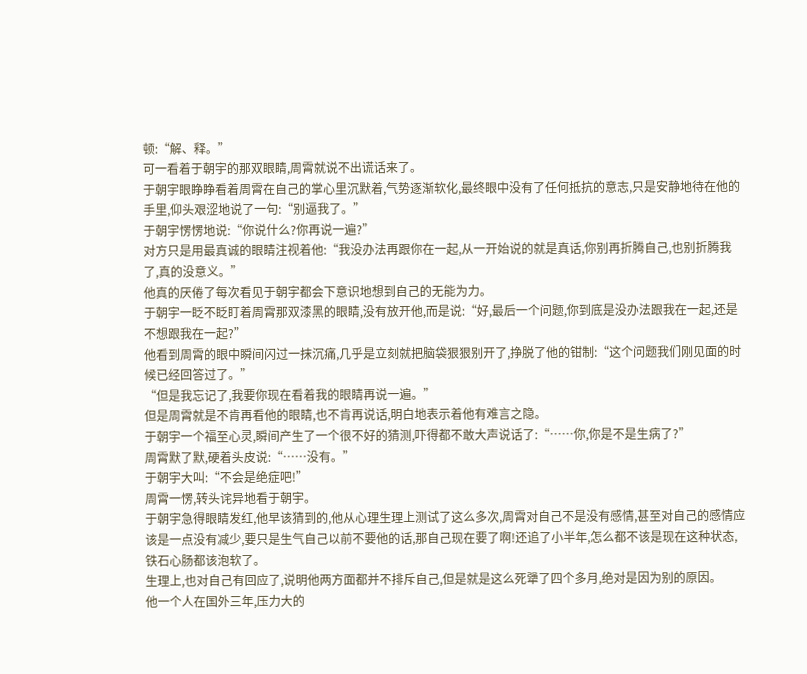顿:“解、释。”
可一看着于朝宇的那双眼睛,周霄就说不出谎话来了。
于朝宇眼睁睁看着周霄在自己的掌心里沉默着,气势逐渐软化,最终眼中没有了任何抵抗的意志,只是安静地待在他的手里,仰头艰涩地说了一句:“别逼我了。”
于朝宇愣愣地说:“你说什么?你再说一遍?”
对方只是用最真诚的眼睛注视着他:“我没办法再跟你在一起,从一开始说的就是真话,你别再折腾自己,也别折腾我了,真的没意义。”
他真的厌倦了每次看见于朝宇都会下意识地想到自己的无能为力。
于朝宇一眨不眨盯着周霄那双漆黑的眼睛,没有放开他,而是说:“好,最后一个问题,你到底是没办法跟我在一起,还是不想跟我在一起?”
他看到周霄的眼中瞬间闪过一抹沉痛,几乎是立刻就把脑袋狠狠别开了,挣脱了他的钳制:“这个问题我们刚见面的时候已经回答过了。”
“但是我忘记了,我要你现在看着我的眼睛再说一遍。”
但是周霄就是不肯再看他的眼睛,也不肯再说话,明白地表示着他有难言之隐。
于朝宇一个福至心灵,瞬间产生了一个很不好的猜测,吓得都不敢大声说话了:“……你,你是不是生病了?”
周霄默了默,硬着头皮说:“……没有。”
于朝宇大叫:“不会是绝症吧!”
周霄一愣,转头诧异地看于朝宇。
于朝宇急得眼睛发红,他早该猜到的,他从心理生理上测试了这么多次,周霄对自己不是没有感情,甚至对自己的感情应该是一点没有减少,要只是生气自己以前不要他的话,那自己现在要了啊!还追了小半年,怎么都不该是现在这种状态,铁石心肠都该泡软了。
生理上,也对自己有回应了,说明他两方面都并不排斥自己,但是就是这么死犟了四个多月,绝对是因为别的原因。
他一个人在国外三年,压力大的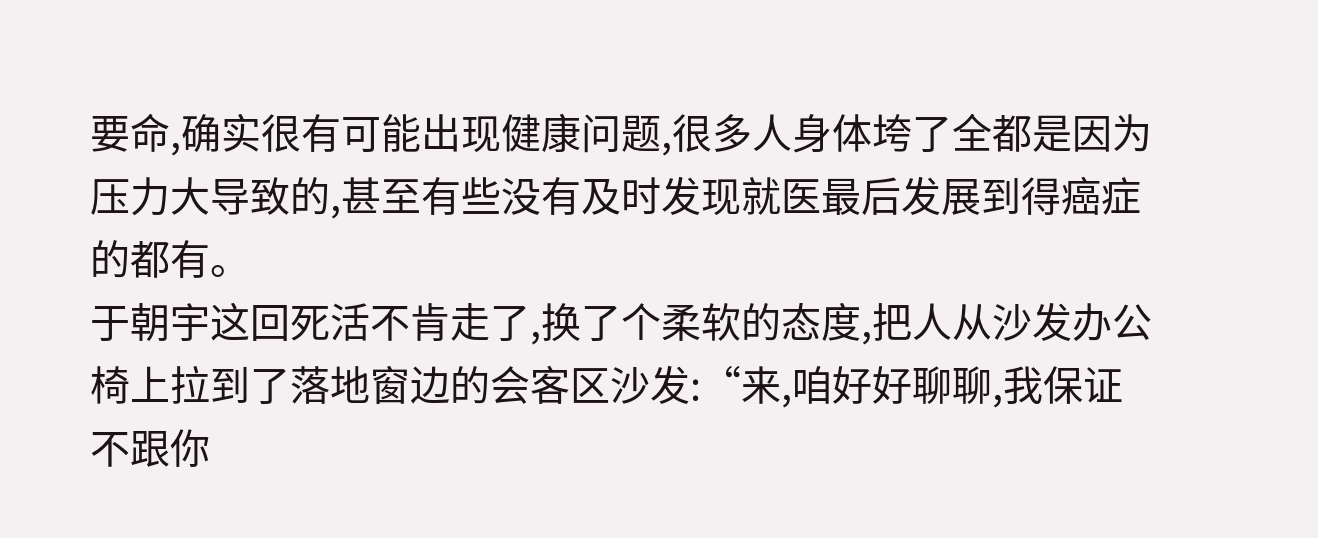要命,确实很有可能出现健康问题,很多人身体垮了全都是因为压力大导致的,甚至有些没有及时发现就医最后发展到得癌症的都有。
于朝宇这回死活不肯走了,换了个柔软的态度,把人从沙发办公椅上拉到了落地窗边的会客区沙发:“来,咱好好聊聊,我保证不跟你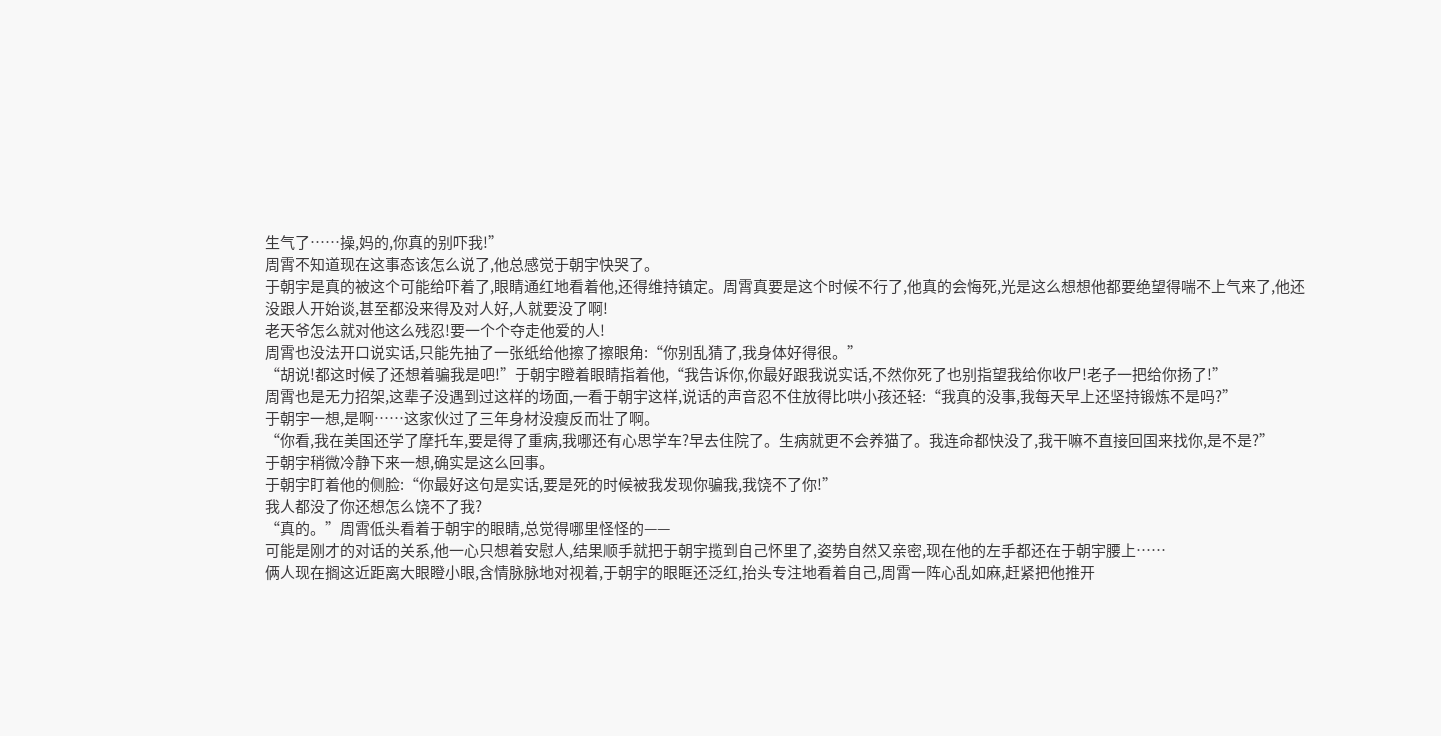生气了……操,妈的,你真的别吓我!”
周霄不知道现在这事态该怎么说了,他总感觉于朝宇快哭了。
于朝宇是真的被这个可能给吓着了,眼睛通红地看着他,还得维持镇定。周霄真要是这个时候不行了,他真的会悔死,光是这么想想他都要绝望得喘不上气来了,他还没跟人开始谈,甚至都没来得及对人好,人就要没了啊!
老天爷怎么就对他这么残忍!要一个个夺走他爱的人!
周霄也没法开口说实话,只能先抽了一张纸给他擦了擦眼角:“你别乱猜了,我身体好得很。”
“胡说!都这时候了还想着骗我是吧!”于朝宇瞪着眼睛指着他,“我告诉你,你最好跟我说实话,不然你死了也别指望我给你收尸!老子一把给你扬了!”
周霄也是无力招架,这辈子没遇到过这样的场面,一看于朝宇这样,说话的声音忍不住放得比哄小孩还轻:“我真的没事,我每天早上还坚持锻炼不是吗?”
于朝宇一想,是啊……这家伙过了三年身材没瘦反而壮了啊。
“你看,我在美国还学了摩托车,要是得了重病,我哪还有心思学车?早去住院了。生病就更不会养猫了。我连命都快没了,我干嘛不直接回国来找你,是不是?”
于朝宇稍微冷静下来一想,确实是这么回事。
于朝宇盯着他的侧脸:“你最好这句是实话,要是死的时候被我发现你骗我,我饶不了你!”
我人都没了你还想怎么饶不了我?
“真的。”周霄低头看着于朝宇的眼睛,总觉得哪里怪怪的——
可能是刚才的对话的关系,他一心只想着安慰人,结果顺手就把于朝宇揽到自己怀里了,姿势自然又亲密,现在他的左手都还在于朝宇腰上……
俩人现在搁这近距离大眼瞪小眼,含情脉脉地对视着,于朝宇的眼眶还泛红,抬头专注地看着自己,周霄一阵心乱如麻,赶紧把他推开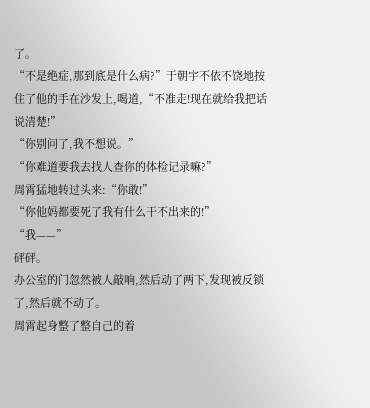了。
“不是绝症,那到底是什么病?”于朝宇不依不饶地按住了他的手在沙发上,喝道,“不准走!现在就给我把话说清楚!”
“你别问了,我不想说。”
“你难道要我去找人查你的体检记录嘛?”
周霄猛地转过头来:“你敢!”
“你他妈都要死了我有什么干不出来的!”
“我——”
砰砰。
办公室的门忽然被人敲响,然后动了两下,发现被反锁了,然后就不动了。
周霄起身整了整自己的着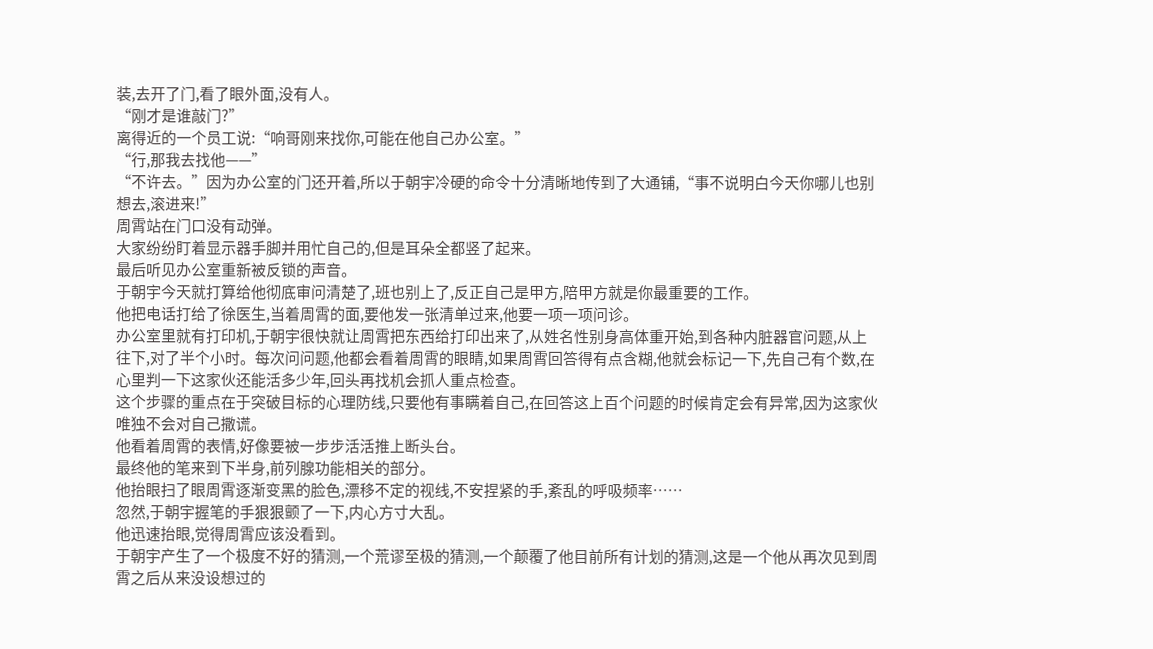装,去开了门,看了眼外面,没有人。
“刚才是谁敲门?”
离得近的一个员工说:“响哥刚来找你,可能在他自己办公室。”
“行,那我去找他——”
“不许去。”因为办公室的门还开着,所以于朝宇冷硬的命令十分清晰地传到了大通铺,“事不说明白今天你哪儿也别想去,滚进来!”
周霄站在门口没有动弹。
大家纷纷盯着显示器手脚并用忙自己的,但是耳朵全都竖了起来。
最后听见办公室重新被反锁的声音。
于朝宇今天就打算给他彻底审问清楚了,班也别上了,反正自己是甲方,陪甲方就是你最重要的工作。
他把电话打给了徐医生,当着周霄的面,要他发一张清单过来,他要一项一项问诊。
办公室里就有打印机,于朝宇很快就让周霄把东西给打印出来了,从姓名性别身高体重开始,到各种内脏器官问题,从上往下,对了半个小时。每次问问题,他都会看着周霄的眼睛,如果周霄回答得有点含糊,他就会标记一下,先自己有个数,在心里判一下这家伙还能活多少年,回头再找机会抓人重点检查。
这个步骤的重点在于突破目标的心理防线,只要他有事瞒着自己,在回答这上百个问题的时候肯定会有异常,因为这家伙唯独不会对自己撒谎。
他看着周霄的表情,好像要被一步步活活推上断头台。
最终他的笔来到下半身,前列腺功能相关的部分。
他抬眼扫了眼周霄逐渐变黑的脸色,漂移不定的视线,不安捏紧的手,紊乱的呼吸频率……
忽然,于朝宇握笔的手狠狠颤了一下,内心方寸大乱。
他迅速抬眼,觉得周霄应该没看到。
于朝宇产生了一个极度不好的猜测,一个荒谬至极的猜测,一个颠覆了他目前所有计划的猜测,这是一个他从再次见到周霄之后从来没设想过的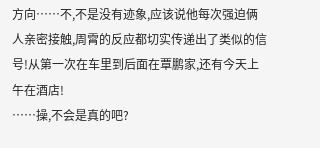方向……不,不是没有迹象,应该说他每次强迫俩人亲密接触,周霄的反应都切实传递出了类似的信号!从第一次在车里到后面在覃鹏家,还有今天上午在酒店!
……操,不会是真的吧?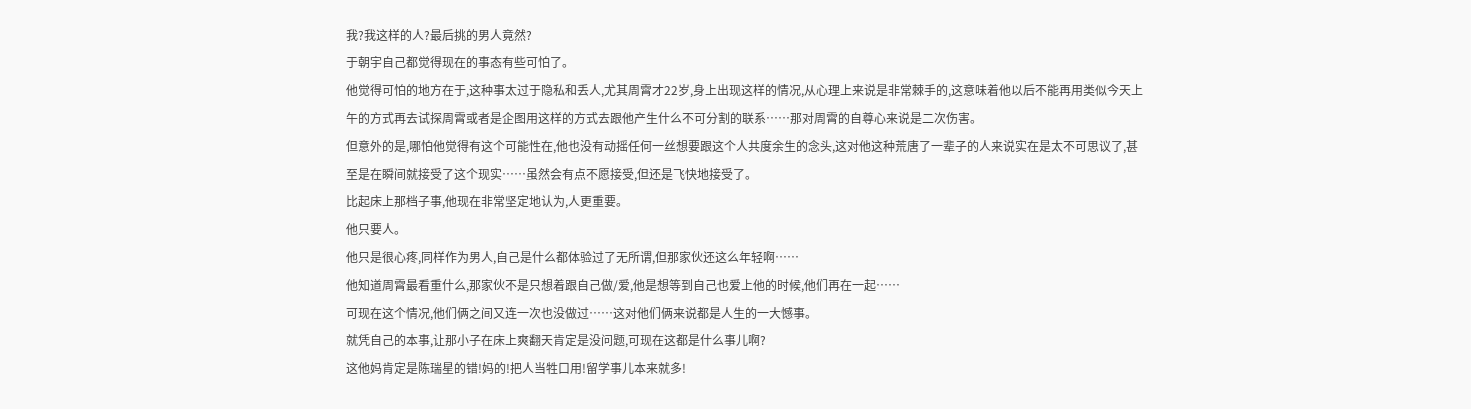我?我这样的人?最后挑的男人竟然?
于朝宇自己都觉得现在的事态有些可怕了。
他觉得可怕的地方在于,这种事太过于隐私和丢人,尤其周霄才22岁,身上出现这样的情况,从心理上来说是非常棘手的,这意味着他以后不能再用类似今天上午的方式再去试探周霄或者是企图用这样的方式去跟他产生什么不可分割的联系……那对周霄的自尊心来说是二次伤害。
但意外的是,哪怕他觉得有这个可能性在,他也没有动摇任何一丝想要跟这个人共度余生的念头,这对他这种荒唐了一辈子的人来说实在是太不可思议了,甚至是在瞬间就接受了这个现实……虽然会有点不愿接受,但还是飞快地接受了。
比起床上那档子事,他现在非常坚定地认为,人更重要。
他只要人。
他只是很心疼,同样作为男人,自己是什么都体验过了无所谓,但那家伙还这么年轻啊……
他知道周霄最看重什么,那家伙不是只想着跟自己做/爱,他是想等到自己也爱上他的时候,他们再在一起……
可现在这个情况,他们俩之间又连一次也没做过……这对他们俩来说都是人生的一大憾事。
就凭自己的本事,让那小子在床上爽翻天肯定是没问题,可现在这都是什么事儿啊?
这他妈肯定是陈瑞星的错!妈的!把人当牲口用!留学事儿本来就多!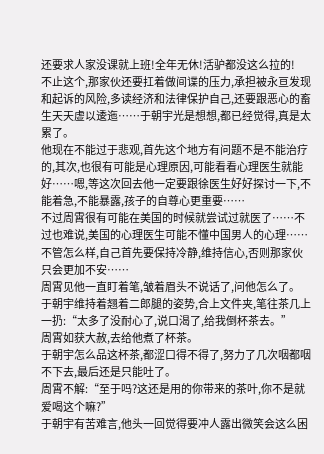还要求人家没课就上班!全年无休!活驴都没这么拉的!
不止这个,那家伙还要扛着做间谍的压力,承担被永亘发现和起诉的风险,多读经济和法律保护自己,还要跟恶心的畜生天天虚以逶迤……于朝宇光是想想,都已经觉得,真是太累了。
他现在不能过于悲观,首先这个地方有问题不是不能治疗的,其次,也很有可能是心理原因,可能看看心理医生就能好……嗯,等这次回去他一定要跟徐医生好好探讨一下,不能着急,不能暴露,孩子的自尊心更重要……
不过周霄很有可能在美国的时候就尝试过就医了……不过也难说,美国的心理医生可能不懂中国男人的心理……不管怎么样,自己首先要保持冷静,维持信心,否则那家伙只会更加不安……
周霄见他一直盯着笔,皱着眉头不说话了,问他怎么了。
于朝宇维持着翘着二郎腿的姿势,合上文件夹,笔往茶几上一扔:“太多了没耐心了,说口渴了,给我倒杯茶去。”
周霄如获大赦,去给他煮了杯茶。
于朝宇怎么品这杯茶,都涩口得不得了,努力了几次咽都咽不下去,最后还是只能吐了。
周霄不解:“至于吗?这还是用的你带来的茶叶,你不是就爱喝这个嘛?”
于朝宇有苦难言,他头一回觉得要冲人露出微笑会这么困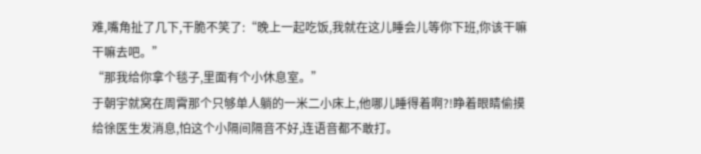难,嘴角扯了几下,干脆不笑了:“晚上一起吃饭,我就在这儿睡会儿等你下班,你该干嘛干嘛去吧。”
“那我给你拿个毯子,里面有个小休息室。”
于朝宇就窝在周霄那个只够单人躺的一米二小床上,他哪儿睡得着啊?!睁着眼睛偷摸给徐医生发消息,怕这个小隔间隔音不好,连语音都不敢打。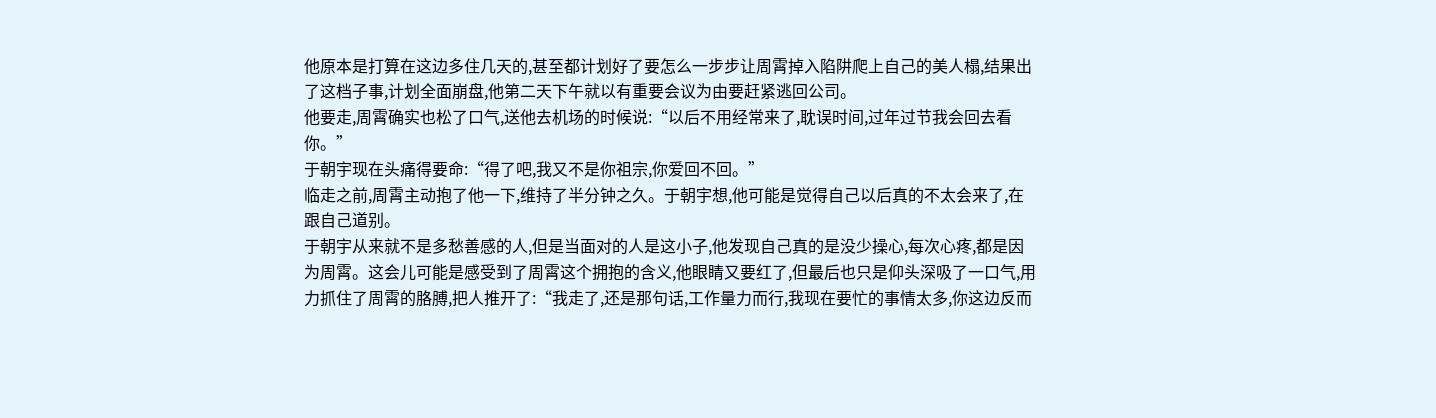他原本是打算在这边多住几天的,甚至都计划好了要怎么一步步让周霄掉入陷阱爬上自己的美人榻,结果出了这档子事,计划全面崩盘,他第二天下午就以有重要会议为由要赶紧逃回公司。
他要走,周霄确实也松了口气,送他去机场的时候说:“以后不用经常来了,耽误时间,过年过节我会回去看你。”
于朝宇现在头痛得要命:“得了吧,我又不是你祖宗,你爱回不回。”
临走之前,周霄主动抱了他一下,维持了半分钟之久。于朝宇想,他可能是觉得自己以后真的不太会来了,在跟自己道别。
于朝宇从来就不是多愁善感的人,但是当面对的人是这小子,他发现自己真的是没少操心,每次心疼,都是因为周霄。这会儿可能是感受到了周霄这个拥抱的含义,他眼睛又要红了,但最后也只是仰头深吸了一口气,用力抓住了周霄的胳膊,把人推开了:“我走了,还是那句话,工作量力而行,我现在要忙的事情太多,你这边反而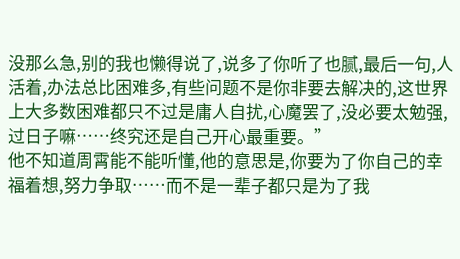没那么急,别的我也懒得说了,说多了你听了也腻,最后一句,人活着,办法总比困难多,有些问题不是你非要去解决的,这世界上大多数困难都只不过是庸人自扰,心魔罢了,没必要太勉强,过日子嘛……终究还是自己开心最重要。”
他不知道周霄能不能听懂,他的意思是,你要为了你自己的幸福着想,努力争取……而不是一辈子都只是为了我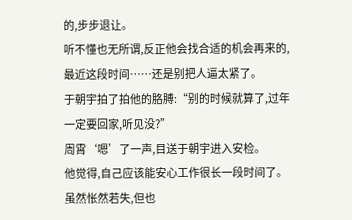的,步步退让。
听不懂也无所谓,反正他会找合适的机会再来的,最近这段时间……还是别把人逼太紧了。
于朝宇拍了拍他的胳膊:“别的时候就算了,过年一定要回家,听见没?”
周霄‘嗯’了一声,目送于朝宇进入安检。
他觉得,自己应该能安心工作很长一段时间了。
虽然怅然若失,但也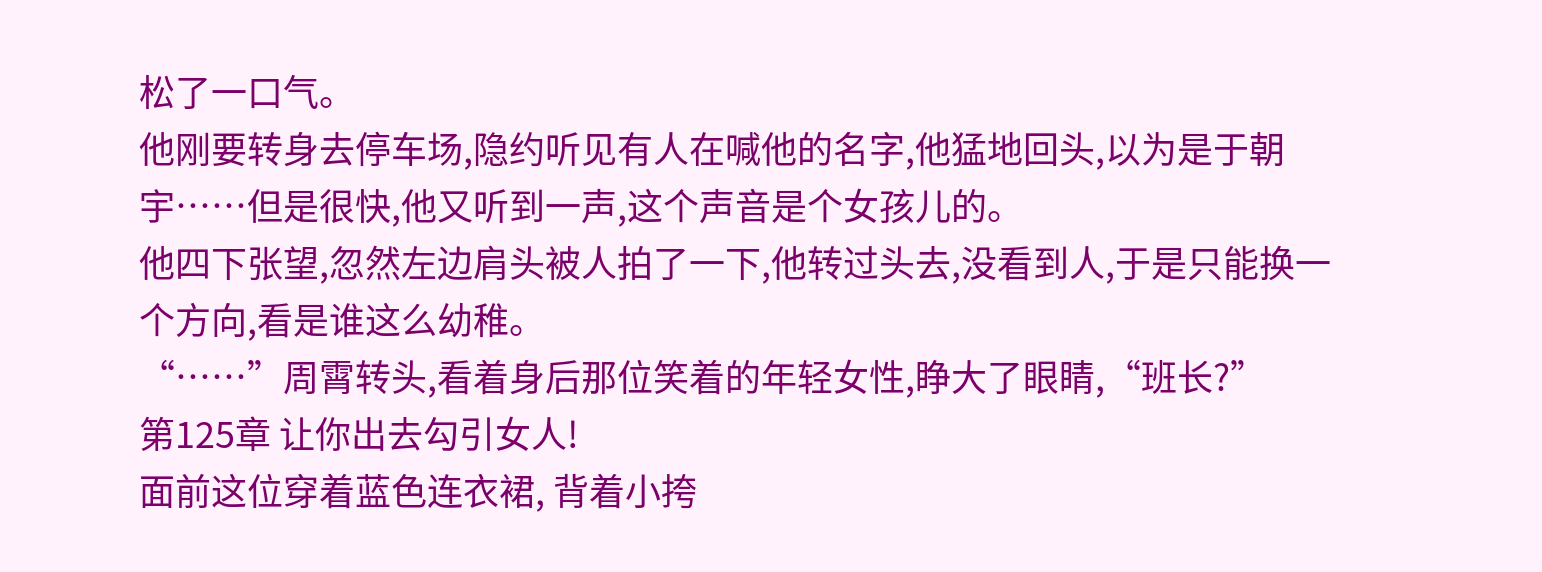松了一口气。
他刚要转身去停车场,隐约听见有人在喊他的名字,他猛地回头,以为是于朝宇……但是很快,他又听到一声,这个声音是个女孩儿的。
他四下张望,忽然左边肩头被人拍了一下,他转过头去,没看到人,于是只能换一个方向,看是谁这么幼稚。
“……”周霄转头,看着身后那位笑着的年轻女性,睁大了眼睛,“班长?”
第125章 让你出去勾引女人!
面前这位穿着蓝色连衣裙, 背着小挎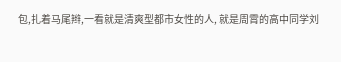包,扎着马尾辫,一看就是清爽型都市女性的人, 就是周霄的高中同学刘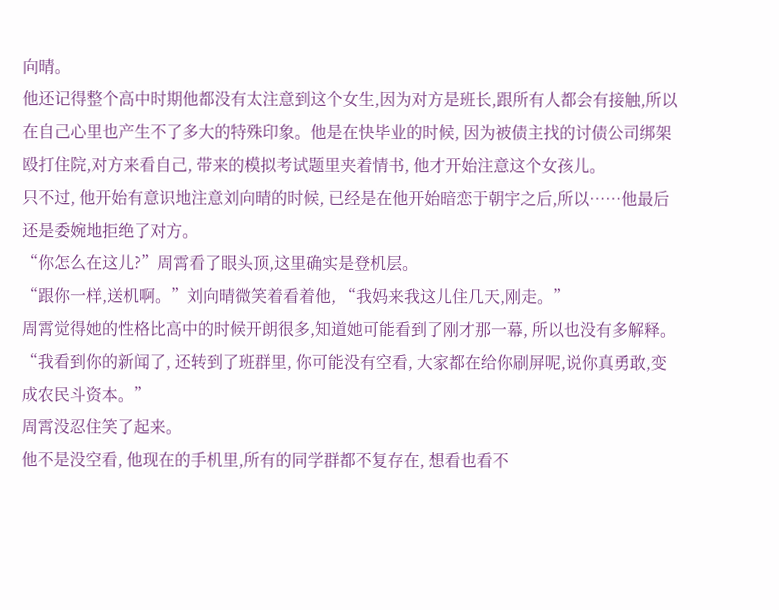向晴。
他还记得整个高中时期他都没有太注意到这个女生,因为对方是班长,跟所有人都会有接触,所以在自己心里也产生不了多大的特殊印象。他是在快毕业的时候, 因为被债主找的讨债公司绑架殴打住院,对方来看自己, 带来的模拟考试题里夹着情书, 他才开始注意这个女孩儿。
只不过, 他开始有意识地注意刘向晴的时候, 已经是在他开始暗恋于朝宇之后,所以……他最后还是委婉地拒绝了对方。
“你怎么在这儿?”周霄看了眼头顶,这里确实是登机层。
“跟你一样,送机啊。”刘向晴微笑着看着他, “我妈来我这儿住几天,刚走。”
周霄觉得她的性格比高中的时候开朗很多,知道她可能看到了刚才那一幕, 所以也没有多解释。
“我看到你的新闻了, 还转到了班群里, 你可能没有空看, 大家都在给你刷屏呢,说你真勇敢,变成农民斗资本。”
周霄没忍住笑了起来。
他不是没空看, 他现在的手机里,所有的同学群都不复存在, 想看也看不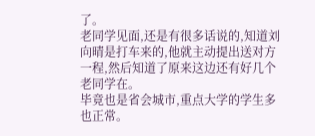了。
老同学见面,还是有很多话说的,知道刘向晴是打车来的,他就主动提出送对方一程,然后知道了原来这边还有好几个老同学在。
毕竟也是省会城市,重点大学的学生多也正常。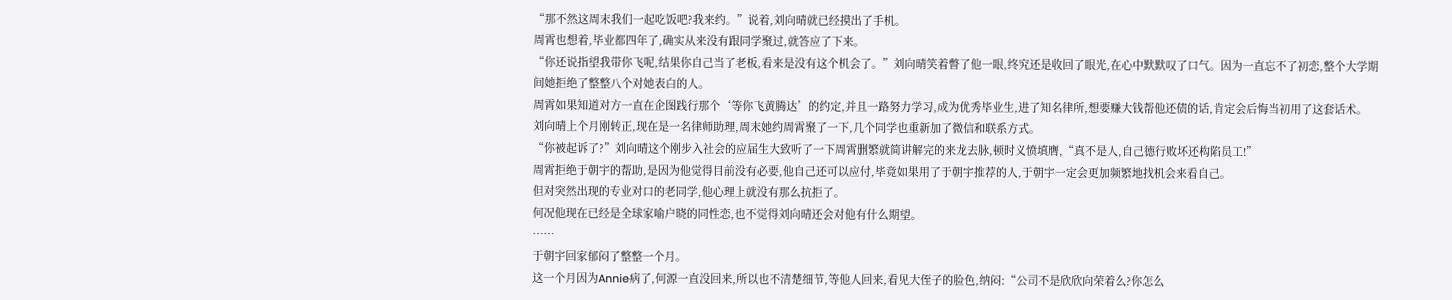“那不然这周末我们一起吃饭吧?我来约。”说着,刘向晴就已经摸出了手机。
周霄也想着,毕业都四年了,确实从来没有跟同学聚过,就答应了下来。
“你还说指望我带你飞呢,结果你自己当了老板,看来是没有这个机会了。”刘向晴笑着瞥了他一眼,终究还是收回了眼光,在心中默默叹了口气。因为一直忘不了初恋,整个大学期间她拒绝了整整八个对她表白的人。
周霄如果知道对方一直在企图践行那个‘等你飞黄腾达’的约定,并且一路努力学习,成为优秀毕业生,进了知名律所,想要赚大钱帮他还债的话,肯定会后悔当初用了这套话术。
刘向晴上个月刚转正,现在是一名律师助理,周末她约周霄聚了一下,几个同学也重新加了微信和联系方式。
“你被起诉了?”刘向晴这个刚步入社会的应届生大致听了一下周霄删繁就简讲解完的来龙去脉,顿时义愤填膺,“真不是人,自己德行败坏还构陷员工!”
周霄拒绝于朝宇的帮助,是因为他觉得目前没有必要,他自己还可以应付,毕竟如果用了于朝宇推荐的人,于朝宇一定会更加频繁地找机会来看自己。
但对突然出现的专业对口的老同学,他心理上就没有那么抗拒了。
何况他现在已经是全球家喻户晓的同性恋,也不觉得刘向晴还会对他有什么期望。
……
于朝宇回家郁闷了整整一个月。
这一个月因为Annie病了,何源一直没回来,所以也不清楚细节,等他人回来,看见大侄子的脸色,纳闷:“公司不是欣欣向荣着么?你怎么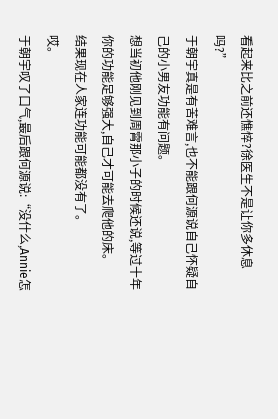看起来比之前还憔悴?徐医生不是让你多休息吗?”
于朝宇真是有苦难言,也不能跟何源说自己怀疑自己的小男友功能有问题。
想当初他刚见到周霄那小子的时候还说,等过十年你的功能足够强大,自己才可能去爬他的床。
结果现在人家连功能可能都没有了。
哎。
于朝宇叹了口气,最后跟何源说:“没什么,Annie怎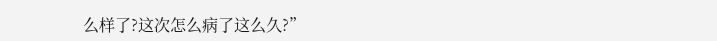么样了?这次怎么病了这么久?”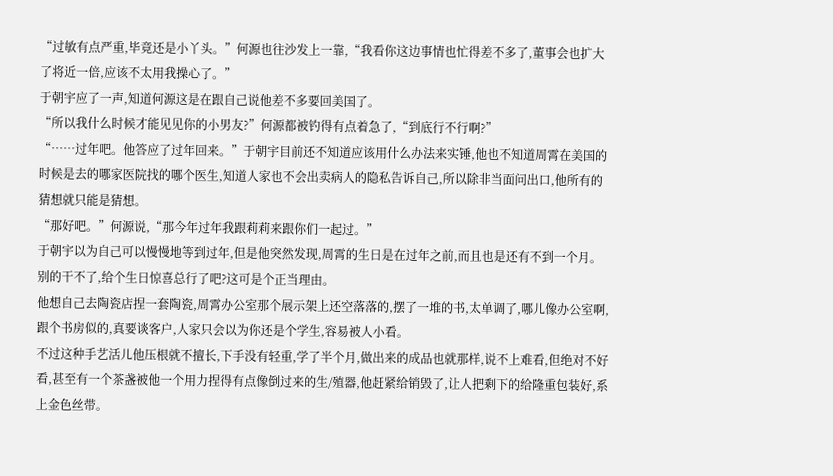“过敏有点严重,毕竟还是小丫头。”何源也往沙发上一靠,“我看你这边事情也忙得差不多了,董事会也扩大了将近一倍,应该不太用我操心了。”
于朝宇应了一声,知道何源这是在跟自己说他差不多要回美国了。
“所以我什么时候才能见见你的小男友?”何源都被钓得有点着急了,“到底行不行啊?”
“……过年吧。他答应了过年回来。”于朝宇目前还不知道应该用什么办法来实锤,他也不知道周霄在美国的时候是去的哪家医院找的哪个医生,知道人家也不会出卖病人的隐私告诉自己,所以除非当面问出口,他所有的猜想就只能是猜想。
“那好吧。”何源说,“那今年过年我跟莉莉来跟你们一起过。”
于朝宇以为自己可以慢慢地等到过年,但是他突然发现,周霄的生日是在过年之前,而且也是还有不到一个月。
别的干不了,给个生日惊喜总行了吧?这可是个正当理由。
他想自己去陶瓷店捏一套陶瓷,周霄办公室那个展示架上还空落落的,摆了一堆的书,太单调了,哪儿像办公室啊,跟个书房似的,真要谈客户,人家只会以为你还是个学生,容易被人小看。
不过这种手艺活儿他压根就不擅长,下手没有轻重,学了半个月,做出来的成品也就那样,说不上难看,但绝对不好看,甚至有一个茶盏被他一个用力捏得有点像倒过来的生/殖器,他赶紧给销毁了,让人把剩下的给隆重包装好,系上金色丝带。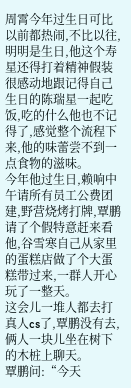周霄今年过生日可比以前都热闹,不比以往,明明是生日,他这个寿星还得打着精神假装很感动地跟记得自己生日的陈瑞星一起吃饭,吃的什么他也不记得了,感觉整个流程下来,他的味蕾尝不到一点食物的滋味。
今年他过生日,赖响中午请所有员工公费团建,野营烧烤打牌,覃鹏请了个假特意赶来看他,谷雪寒自己从家里的蛋糕店做了个大蛋糕带过来,一群人开心玩了一整天。
这会儿一堆人都去打真人cs了,覃鹏没有去,俩人一块儿坐在树下的木桩上聊天。
覃鹏问:“今天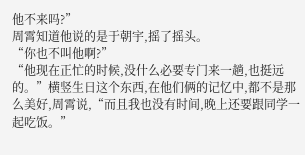他不来吗?”
周霄知道他说的是于朝宇,摇了摇头。
“你也不叫他啊?”
“他现在正忙的时候,没什么必要专门来一趟,也挺远的。”横竖生日这个东西,在他们俩的记忆中,都不是那么美好,周霄说,“而且我也没有时间,晚上还要跟同学一起吃饭。”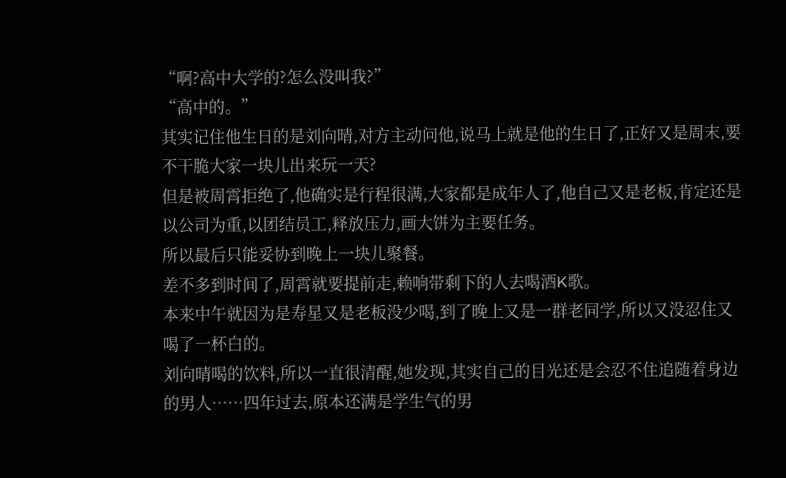“啊?高中大学的?怎么没叫我?”
“高中的。”
其实记住他生日的是刘向晴,对方主动问他,说马上就是他的生日了,正好又是周末,要不干脆大家一块儿出来玩一天?
但是被周霄拒绝了,他确实是行程很满,大家都是成年人了,他自己又是老板,肯定还是以公司为重,以团结员工,释放压力,画大饼为主要任务。
所以最后只能妥协到晚上一块儿聚餐。
差不多到时间了,周霄就要提前走,赖响带剩下的人去喝酒K歌。
本来中午就因为是寿星又是老板没少喝,到了晚上又是一群老同学,所以又没忍住又喝了一杯白的。
刘向晴喝的饮料,所以一直很清醒,她发现,其实自己的目光还是会忍不住追随着身边的男人……四年过去,原本还满是学生气的男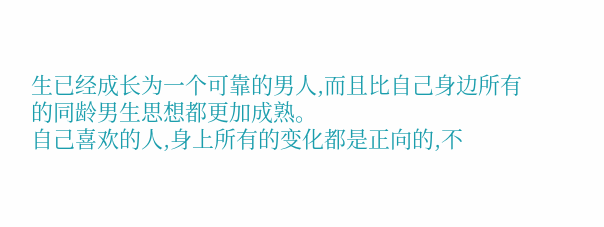生已经成长为一个可靠的男人,而且比自己身边所有的同龄男生思想都更加成熟。
自己喜欢的人,身上所有的变化都是正向的,不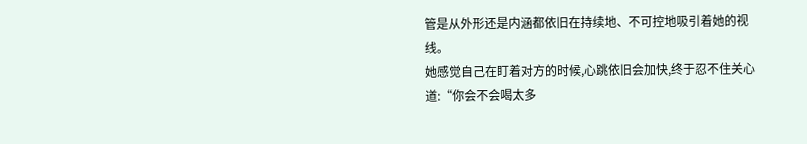管是从外形还是内涵都依旧在持续地、不可控地吸引着她的视线。
她感觉自己在盯着对方的时候,心跳依旧会加快,终于忍不住关心道:“你会不会喝太多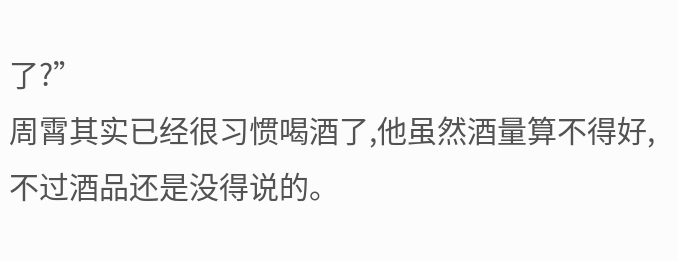了?”
周霄其实已经很习惯喝酒了,他虽然酒量算不得好,不过酒品还是没得说的。